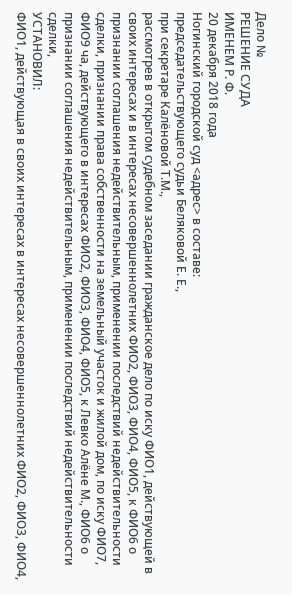Дело №
РЕШЕНИЕ СУДА
ИМЕНЕМ Р. Ф.
20 декабря 2018 года
Ногинский городской суд <адрес> в составе:
председательствующего судьи Беляковой Е. Е.,
при секретаре Калёновой Т.М.,
рассмотрев в открытом судебном заседании гражданское дело по иску ФИО1, действующей в своих интересах и в интересах несовершеннолетних ФИО2, ФИО3, ФИО4, ФИО5, к ФИО6 о признании соглашения недействительным, применении последствий недействительности сделки, признании права собственности на земельный участок и жилой дом, по иску ФИО7, ФИО9 ча, действующего в интересах ФИО2, ФИО3, ФИО4, ФИО5, к Левко Алёне М., ФИО6 о признании соглашения недействительным, применении последствий недействительности сделки,
УСТАНОВИЛ:
ФИО1, действующая в своих интересах в интересах несовершеннолетних ФИО2, ФИО3, ФИО4,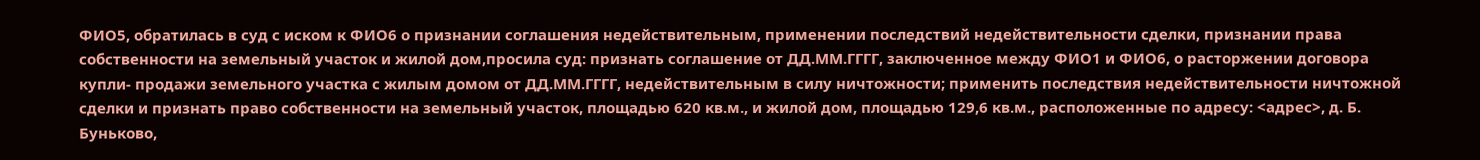ФИО5, обратилась в суд с иском к ФИО6 о признании соглашения недействительным, применении последствий недействительности сделки, признании права собственности на земельный участок и жилой дом,просила суд: признать соглашение от ДД.ММ.ГГГГ, заключенное между ФИО1 и ФИО6, о расторжении договора купли- продажи земельного участка с жилым домом от ДД.ММ.ГГГГ, недействительным в силу ничтожности; применить последствия недействительности ничтожной сделки и признать право собственности на земельный участок, площадью 620 кв.м., и жилой дом, площадью 129,6 кв.м., расположенные по адресу: <адрес>, д. Б. Буньково,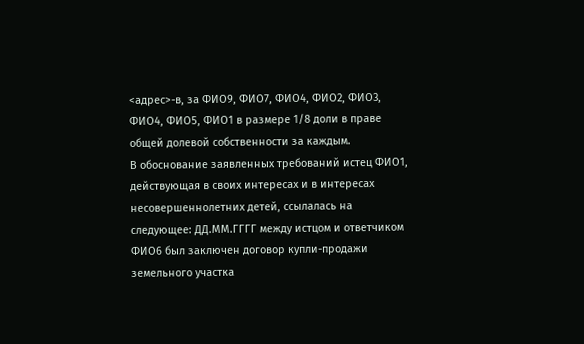<адрес>-в, за ФИО9, ФИО7, ФИО4, ФИО2, ФИО3, ФИО4, ФИО5, ФИО1 в размере 1/8 доли в праве общей долевой собственности за каждым.
В обоснование заявленных требований истец ФИО1, действующая в своих интересах и в интересах несовершеннолетних детей, ссылалась на следующее: ДД.ММ.ГГГГ между истцом и ответчиком ФИО6 был заключен договор купли-продажи земельного участка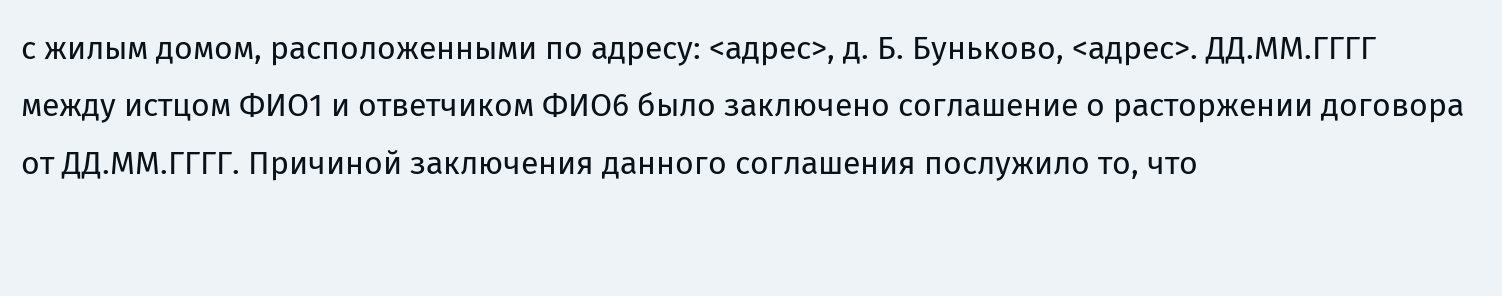с жилым домом, расположенными по адресу: <адрес>, д. Б. Буньково, <адрес>. ДД.ММ.ГГГГ между истцом ФИО1 и ответчиком ФИО6 было заключено соглашение о расторжении договора от ДД.ММ.ГГГГ. Причиной заключения данного соглашения послужило то, что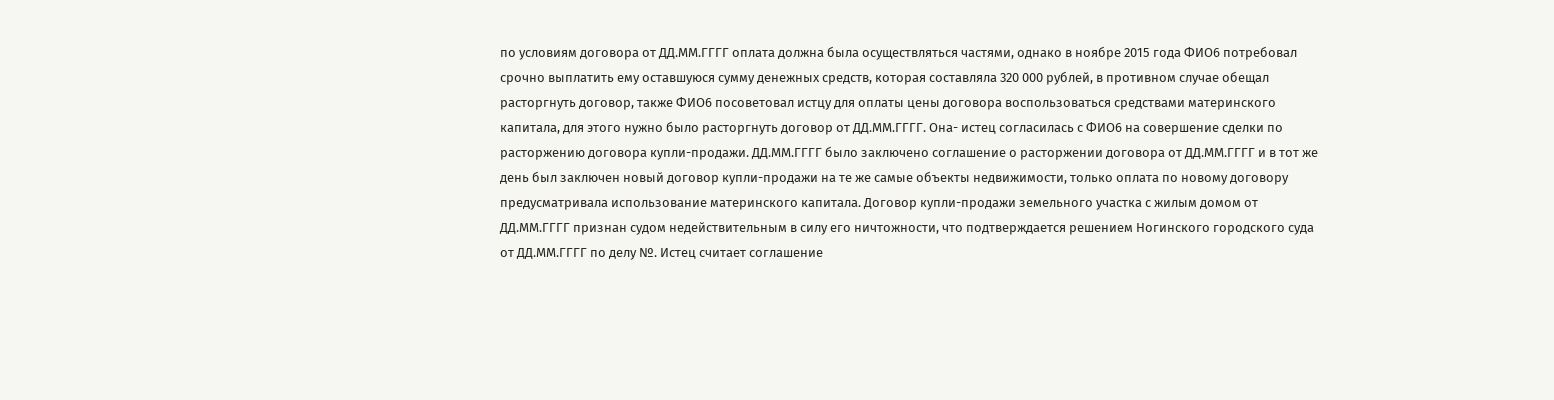по условиям договора от ДД.ММ.ГГГГ оплата должна была осуществляться частями, однако в ноябре 2015 года ФИО6 потребовал срочно выплатить ему оставшуюся сумму денежных средств, которая составляла 320 000 рублей, в противном случае обещал расторгнуть договор, также ФИО6 посоветовал истцу для оплаты цены договора воспользоваться средствами материнского капитала, для этого нужно было расторгнуть договор от ДД.ММ.ГГГГ. Она- истец согласилась с ФИО6 на совершение сделки по расторжению договора купли-продажи. ДД.ММ.ГГГГ было заключено соглашение о расторжении договора от ДД.ММ.ГГГГ и в тот же день был заключен новый договор купли-продажи на те же самые объекты недвижимости, только оплата по новому договору предусматривала использование материнского капитала. Договор купли-продажи земельного участка с жилым домом от ДД.ММ.ГГГГ признан судом недействительным в силу его ничтожности, что подтверждается решением Ногинского городского суда от ДД.ММ.ГГГГ по делу №. Истец считает соглашение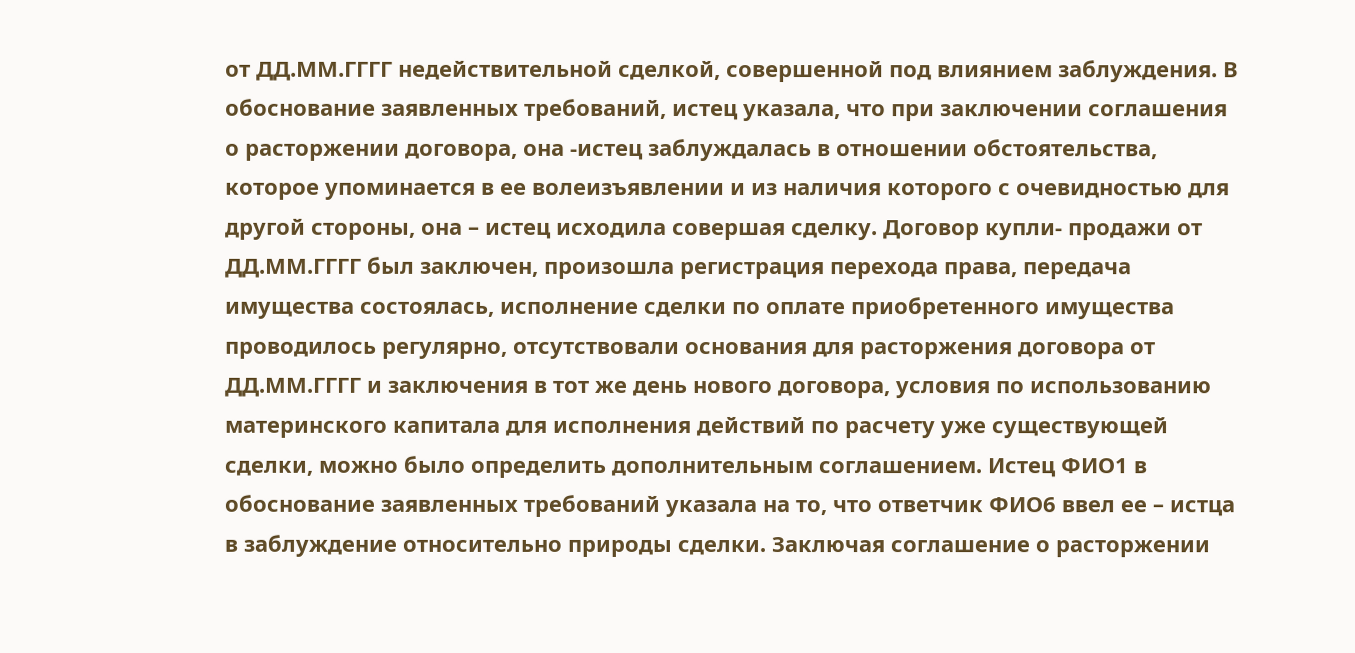от ДД.ММ.ГГГГ недействительной сделкой, совершенной под влиянием заблуждения. В обоснование заявленных требований, истец указала, что при заключении соглашения о расторжении договора, она -истец заблуждалась в отношении обстоятельства, которое упоминается в ее волеизъявлении и из наличия которого с очевидностью для другой стороны, она – истец исходила совершая сделку. Договор купли- продажи от ДД.ММ.ГГГГ был заключен, произошла регистрация перехода права, передача имущества состоялась, исполнение сделки по оплате приобретенного имущества проводилось регулярно, отсутствовали основания для расторжения договора от ДД.ММ.ГГГГ и заключения в тот же день нового договора, условия по использованию материнского капитала для исполнения действий по расчету уже существующей сделки, можно было определить дополнительным соглашением. Истец ФИО1 в обоснование заявленных требований указала на то, что ответчик ФИО6 ввел ее – истца в заблуждение относительно природы сделки. Заключая соглашение о расторжении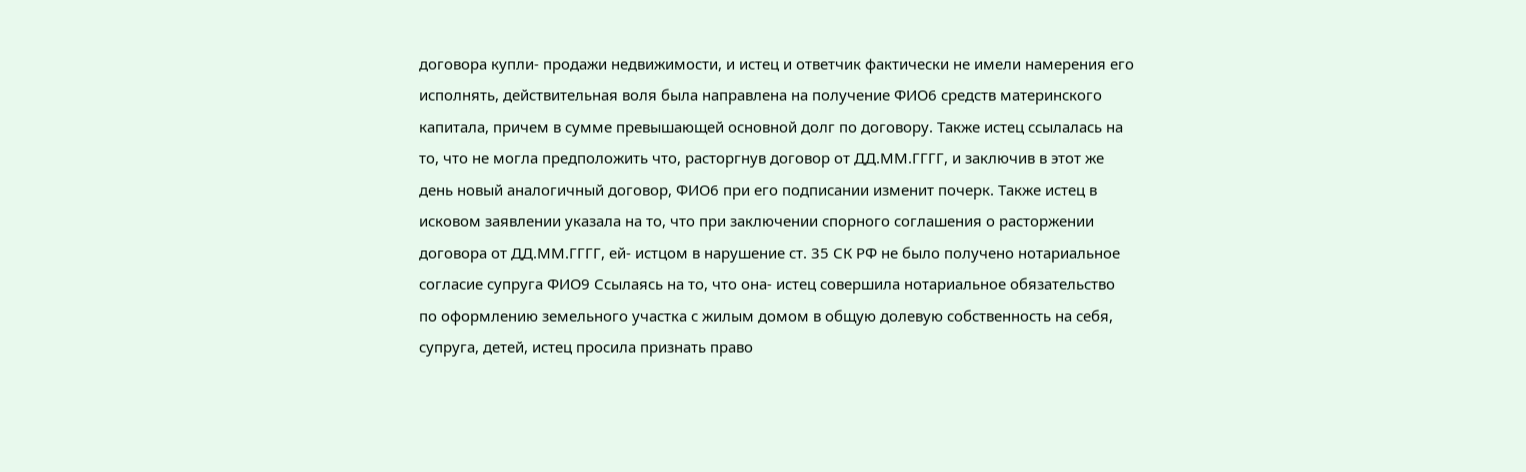договора купли- продажи недвижимости, и истец и ответчик фактически не имели намерения его исполнять, действительная воля была направлена на получение ФИО6 средств материнского капитала, причем в сумме превышающей основной долг по договору. Также истец ссылалась на то, что не могла предположить что, расторгнув договор от ДД.ММ.ГГГГ, и заключив в этот же день новый аналогичный договор, ФИО6 при его подписании изменит почерк. Также истец в исковом заявлении указала на то, что при заключении спорного соглашения о расторжении договора от ДД.ММ.ГГГГ, ей- истцом в нарушение ст. 35 СК РФ не было получено нотариальное согласие супруга ФИО9 Ссылаясь на то, что она- истец совершила нотариальное обязательство по оформлению земельного участка с жилым домом в общую долевую собственность на себя, супруга, детей, истец просила признать право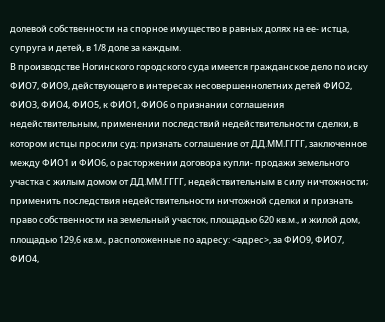долевой собственности на спорное имущество в равных долях на ее- истца, супруга и детей, в 1/8 доле за каждым.
В производстве Ногинского городского суда имеется гражданское дело по иску ФИО7, ФИО9, действующего в интересах несовершеннолетних детей ФИО2, ФИО3, ФИО4, ФИО5, к ФИО1, ФИО6 о признании соглашения недействительным, применении последствий недействительности сделки, в котором истцы просили суд: признать соглашение от ДД.ММ.ГГГГ, заключенное между ФИО1 и ФИО6, о расторжении договора купли- продажи земельного участка с жилым домом от ДД.ММ.ГГГГ, недействительным в силу ничтожности; применить последствия недействительности ничтожной сделки и признать право собственности на земельный участок, площадью 620 кв.м., и жилой дом, площадью 129,6 кв.м., расположенные по адресу: <адрес>, за ФИО9, ФИО7, ФИО4,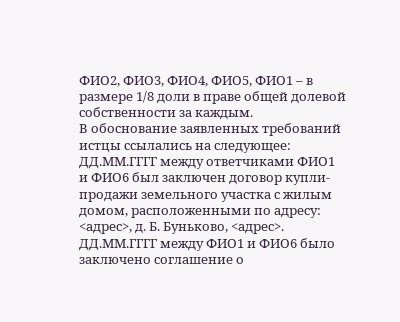ФИО2, ФИО3, ФИО4, ФИО5, ФИО1 – в размере 1/8 доли в праве общей долевой собственности за каждым.
В обоснование заявленных требований истцы ссылались на следующее: ДД.ММ.ГГГГ между ответчиками ФИО1 и ФИО6 был заключен договор купли-продажи земельного участка с жилым домом, расположенными по адресу: <адрес>, д. Б. Буньково, <адрес>. ДД.ММ.ГГГГ между ФИО1 и ФИО6 было заключено соглашение о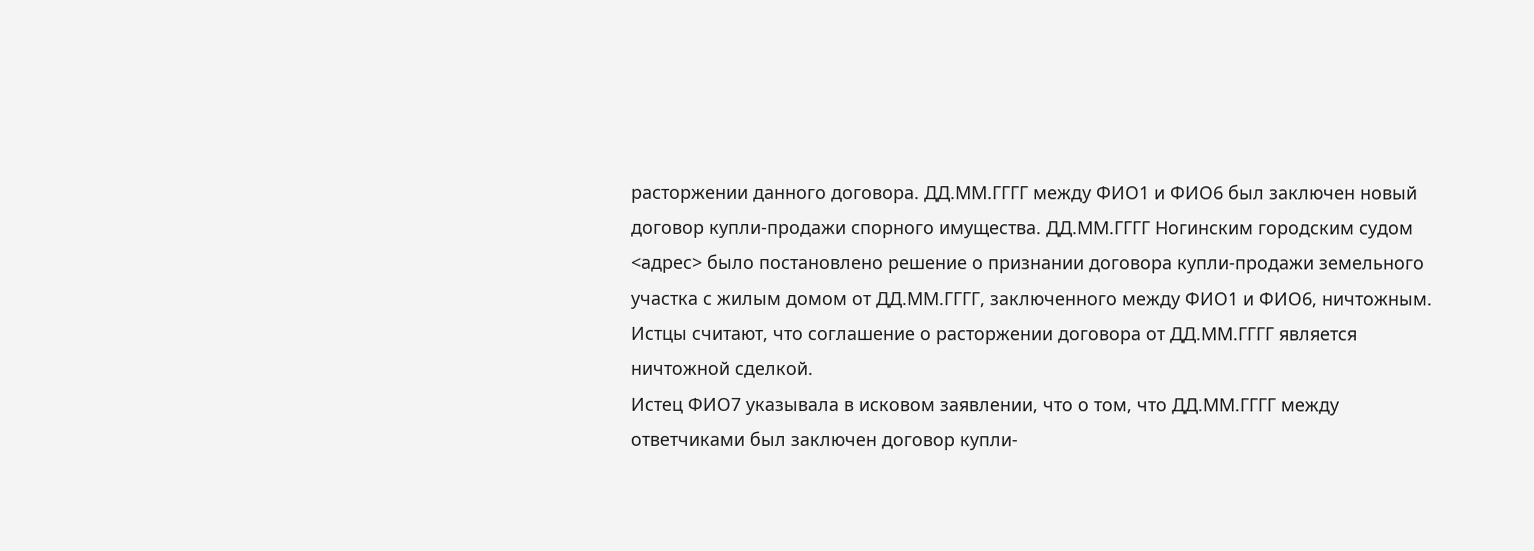расторжении данного договора. ДД.ММ.ГГГГ между ФИО1 и ФИО6 был заключен новый договор купли-продажи спорного имущества. ДД.ММ.ГГГГ Ногинским городским судом <адрес> было постановлено решение о признании договора купли-продажи земельного участка с жилым домом от ДД.ММ.ГГГГ, заключенного между ФИО1 и ФИО6, ничтожным. Истцы считают, что соглашение о расторжении договора от ДД.ММ.ГГГГ является ничтожной сделкой.
Истец ФИО7 указывала в исковом заявлении, что о том, что ДД.ММ.ГГГГ между ответчиками был заключен договор купли-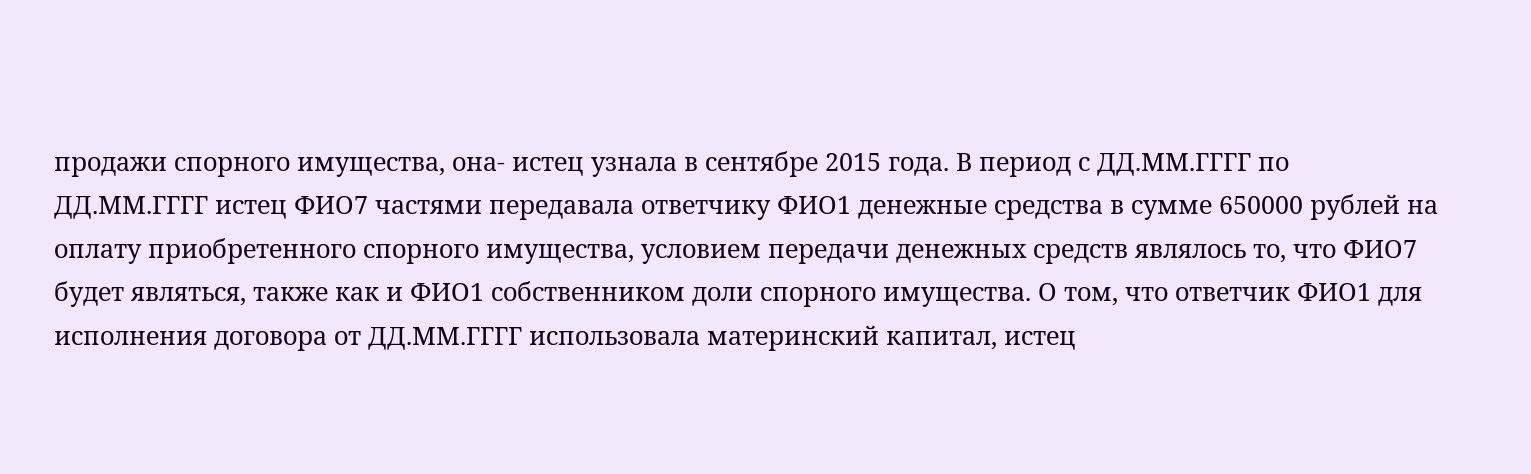продажи спорного имущества, она- истец узнала в сентябре 2015 года. В период с ДД.ММ.ГГГГ по ДД.ММ.ГГГГ истец ФИО7 частями передавала ответчику ФИО1 денежные средства в сумме 650000 рублей на оплату приобретенного спорного имущества, условием передачи денежных средств являлось то, что ФИО7 будет являться, также как и ФИО1 собственником доли спорного имущества. О том, что ответчик ФИО1 для исполнения договора от ДД.ММ.ГГГГ использовала материнский капитал, истец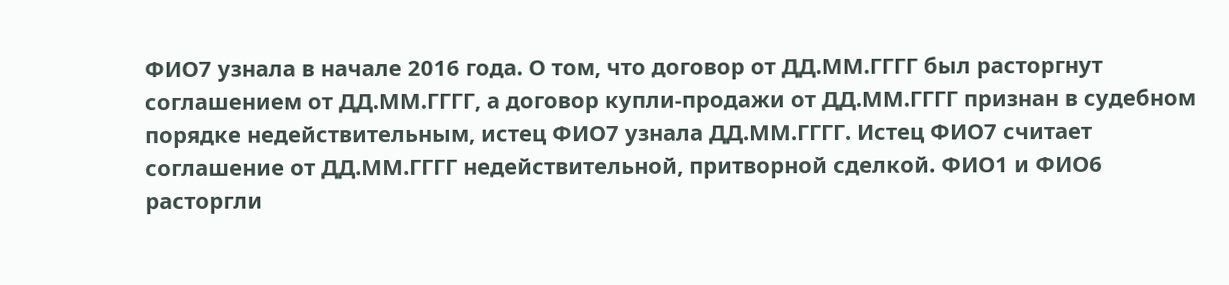ФИО7 узнала в начале 2016 года. О том, что договор от ДД.ММ.ГГГГ был расторгнут соглашением от ДД.ММ.ГГГГ, а договор купли-продажи от ДД.ММ.ГГГГ признан в судебном порядке недействительным, истец ФИО7 узнала ДД.ММ.ГГГГ. Истец ФИО7 считает соглашение от ДД.ММ.ГГГГ недействительной, притворной сделкой. ФИО1 и ФИО6 расторгли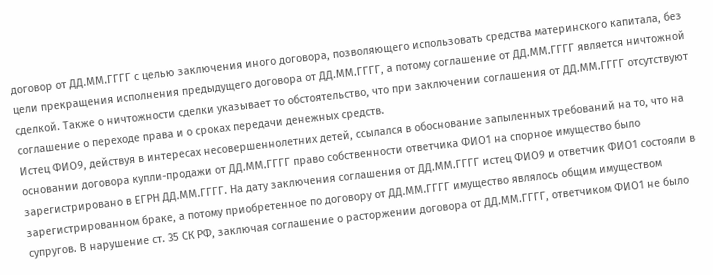договор от ДД.ММ.ГГГГ с целью заключения иного договора, позволяющего использовать средства материнского капитала, без цели прекращения исполнения предыдущего договора от ДД.ММ.ГГГГ, а потому соглашение от ДД.ММ.ГГГГ является ничтожной сделкой. Также о ничтожности сделки указывает то обстоятельство, что при заключении соглашения от ДД.ММ.ГГГГ отсутствуют соглашение о переходе права и о сроках передачи денежных средств.
Истец ФИО9, действуя в интересах несовершеннолетних детей, ссылался в обоснование запыленных требований на то, что на основании договора купли-продажи от ДД.ММ.ГГГГ право собственности ответчика ФИО1 на спорное имущество было зарегистрировано в ЕГРН ДД.ММ.ГГГГ. На дату заключения соглашения от ДД.ММ.ГГГГ истец ФИО9 и ответчик ФИО1 состояли в зарегистрированном браке, а потому приобретенное по договору от ДД.ММ.ГГГГ имущество являлось общим имуществом супругов. В нарушение ст. 35 СК РФ, заключая соглашение о расторжении договора от ДД.ММ.ГГГГ, ответчиком ФИО1 не было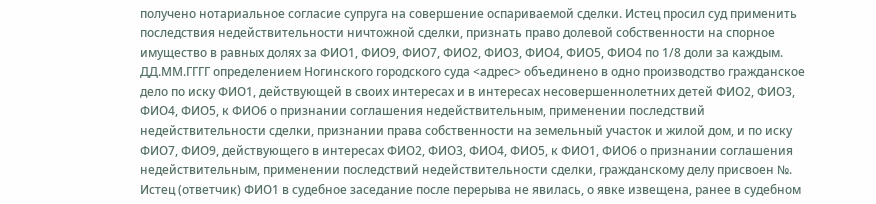получено нотариальное согласие супруга на совершение оспариваемой сделки. Истец просил суд применить последствия недействительности ничтожной сделки, признать право долевой собственности на спорное имущество в равных долях за ФИО1, ФИО9, ФИО7, ФИО2, ФИО3, ФИО4, ФИО5, ФИО4 по 1/8 доли за каждым.
ДД.ММ.ГГГГ определением Ногинского городского суда <адрес> объединено в одно производство гражданское дело по иску ФИО1, действующей в своих интересах и в интересах несовершеннолетних детей ФИО2, ФИО3, ФИО4, ФИО5, к ФИО6 о признании соглашения недействительным, применении последствий недействительности сделки, признании права собственности на земельный участок и жилой дом, и по иску ФИО7, ФИО9, действующего в интересах ФИО2, ФИО3, ФИО4, ФИО5, к ФИО1, ФИО6 о признании соглашения недействительным, применении последствий недействительности сделки, гражданскому делу присвоен №.
Истец (ответчик) ФИО1 в судебное заседание после перерыва не явилась, о явке извещена, ранее в судебном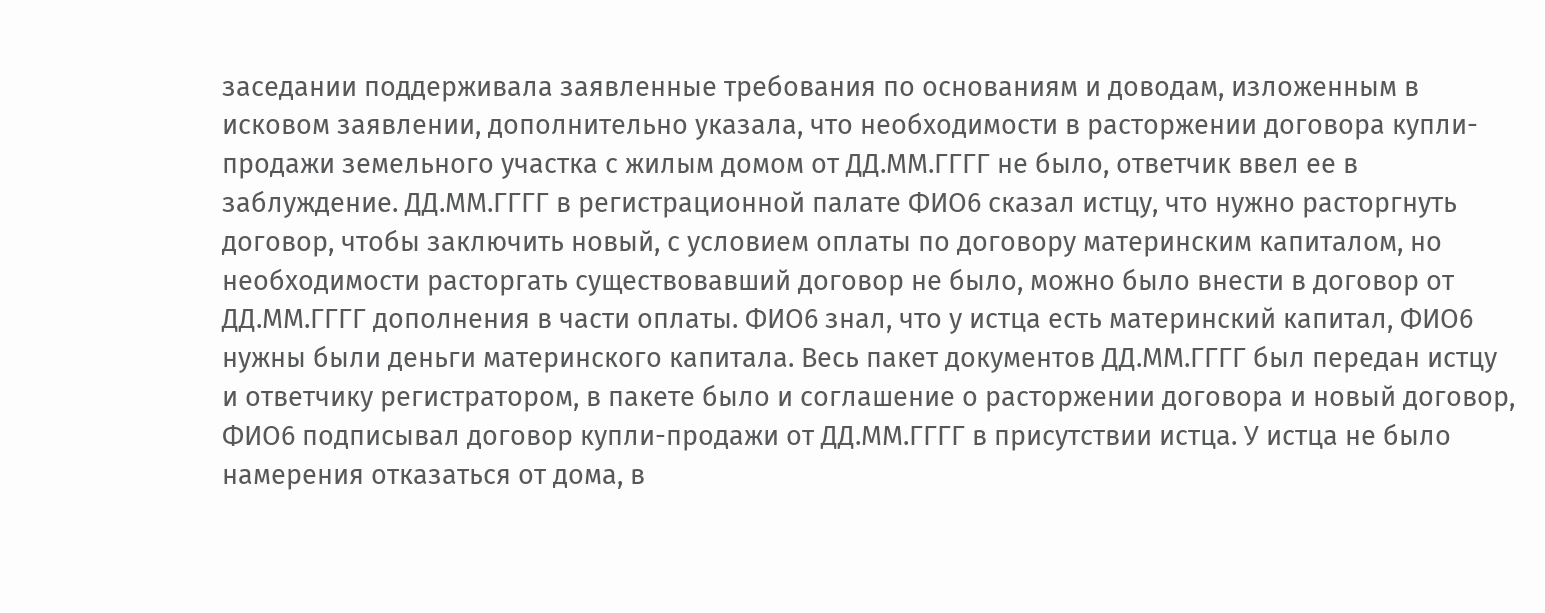заседании поддерживала заявленные требования по основаниям и доводам, изложенным в исковом заявлении, дополнительно указала, что необходимости в расторжении договора купли-продажи земельного участка с жилым домом от ДД.ММ.ГГГГ не было, ответчик ввел ее в заблуждение. ДД.ММ.ГГГГ в регистрационной палате ФИО6 сказал истцу, что нужно расторгнуть договор, чтобы заключить новый, с условием оплаты по договору материнским капиталом, но необходимости расторгать существовавший договор не было, можно было внести в договор от ДД.ММ.ГГГГ дополнения в части оплаты. ФИО6 знал, что у истца есть материнский капитал, ФИО6 нужны были деньги материнского капитала. Весь пакет документов ДД.ММ.ГГГГ был передан истцу и ответчику регистратором, в пакете было и соглашение о расторжении договора и новый договор, ФИО6 подписывал договор купли-продажи от ДД.ММ.ГГГГ в присутствии истца. У истца не было намерения отказаться от дома, в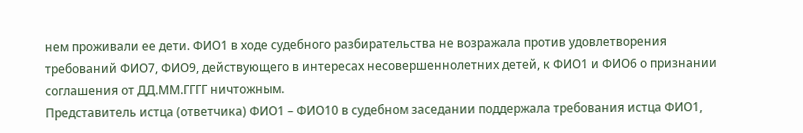нем проживали ее дети. ФИО1 в ходе судебного разбирательства не возражала против удовлетворения требований ФИО7, ФИО9, действующего в интересах несовершеннолетних детей, к ФИО1 и ФИО6 о признании соглашения от ДД.ММ.ГГГГ ничтожным.
Представитель истца (ответчика) ФИО1 – ФИО10 в судебном заседании поддержала требования истца ФИО1,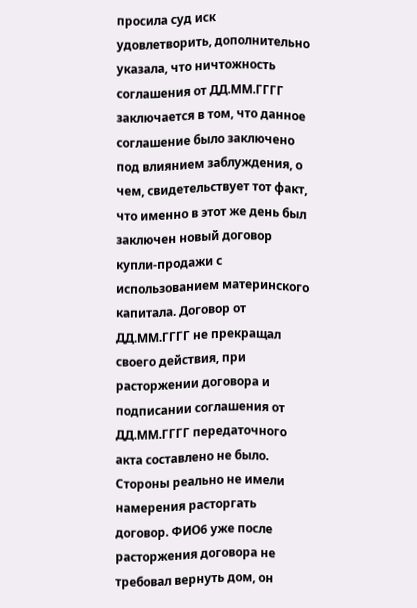просила суд иск удовлетворить, дополнительно указала, что ничтожность соглашения от ДД.ММ.ГГГГ заключается в том, что данное соглашение было заключено под влиянием заблуждения, о чем, свидетельствует тот факт, что именно в этот же день был заключен новый договор купли-продажи с использованием материнского капитала. Договор от ДД.ММ.ГГГГ не прекращал своего действия, при расторжении договора и подписании соглашения от ДД.ММ.ГГГГ передаточного акта составлено не было. Стороны реально не имели намерения расторгать договор. ФИО6 уже после расторжения договора не требовал вернуть дом, он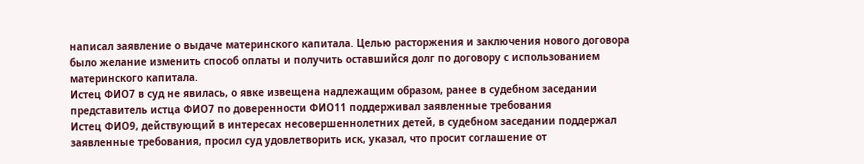написал заявление о выдаче материнского капитала. Целью расторжения и заключения нового договора было желание изменить способ оплаты и получить оставшийся долг по договору с использованием материнского капитала.
Истец ФИО7 в суд не явилась, о явке извещена надлежащим образом, ранее в судебном заседании представитель истца ФИО7 по доверенности ФИО11 поддерживал заявленные требования
Истец ФИО9, действующий в интересах несовершеннолетних детей, в судебном заседании поддержал заявленные требования, просил суд удовлетворить иск, указал, что просит соглашение от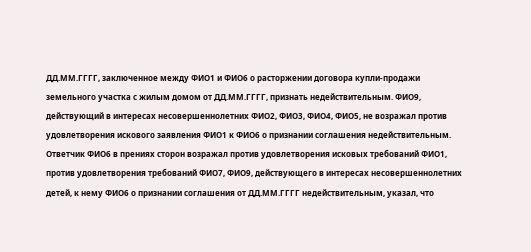ДД.ММ.ГГГГ, заключенное между ФИО1 и ФИО6 о расторжении договора купли-продажи земельного участка с жилым домом от ДД.ММ.ГГГГ, признать недействительным. ФИО9, действующий в интересах несовершеннолетних ФИО2, ФИО3, ФИО4, ФИО5, не возражал против удовлетворения искового заявления ФИО1 к ФИО6 о признании соглашения недействительным.
Ответчик ФИО6 в прениях сторон возражал против удовлетворения исковых требований ФИО1, против удовлетворения требований ФИО7, ФИО9, действующего в интересах несовершеннолетних детей, к нему ФИО6 о признании соглашения от ДД.ММ.ГГГГ недействительным, указал, что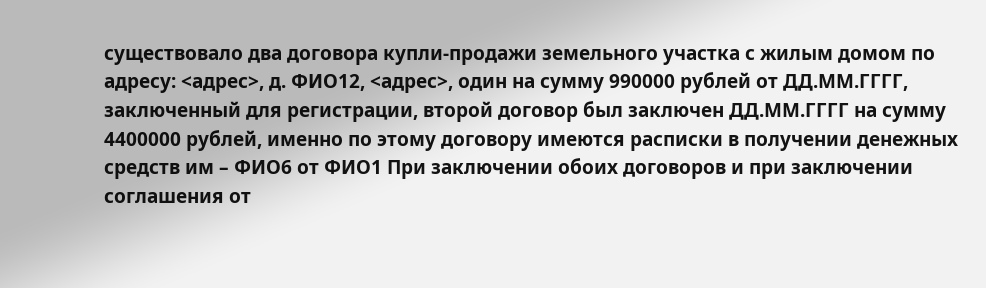существовало два договора купли-продажи земельного участка с жилым домом по адресу: <адрес>, д. ФИО12, <адрес>, один на сумму 990000 рублей от ДД.ММ.ГГГГ, заключенный для регистрации, второй договор был заключен ДД.ММ.ГГГГ на сумму 4400000 рублей, именно по этому договору имеются расписки в получении денежных средств им – ФИО6 от ФИО1 При заключении обоих договоров и при заключении соглашения от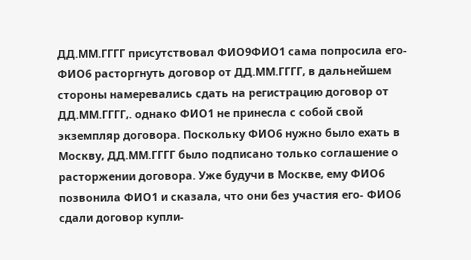ДД.ММ.ГГГГ присутствовал ФИО9ФИО1 сама попросила его- ФИО6 расторгнуть договор от ДД.ММ.ГГГГ, в дальнейшем стороны намеревались сдать на регистрацию договор от ДД.ММ.ГГГГ,. однако ФИО1 не принесла с собой свой экземпляр договора. Поскольку ФИО6 нужно было ехать в Москву, ДД.ММ.ГГГГ было подписано только соглашение о расторжении договора. Уже будучи в Москве, ему ФИО6 позвонила ФИО1 и сказала, что они без участия его- ФИО6 сдали договор купли-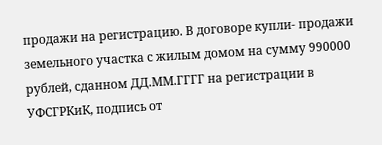продажи на регистрацию. В договоре купли- продажи земельного участка с жилым домом на сумму 990000 рублей, сданном ДД.ММ.ГГГГ на регистрации в УФСГРКиК, подпись от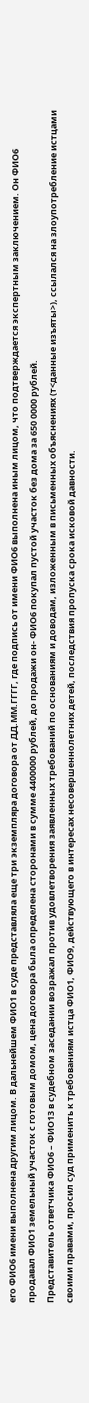его ФИО6 имени выполнена другим лицом. В дальнейшем ФИО1 в суде представляла еще три экземпляра договора от ДД.ММ.ГГГГ, где подпись от имени ФИО6 выполнена иным лицом, что подтверждается экспертным заключением. Он ФИО6 продавал ФИО1 земельный участок с готовым домом, цена договора была определена сторонами в сумме 4400000 рублей, до продажи он- ФИО6 покупал пустой участок без дома за 650 0000 рублей.
Представитель ответчика ФИО6 – ФИО13 в судебном заседании возражал против удовлетворения заявленных требований по основаниям и доводам, изложенным в письменных объяснениях (т<данные изъяты>), ссылался на злоупотребление истцами своими правами, просил суд применить к требованиям истца ФИО1, ФИО9, действующего в интересах несовершеннолетних детей, последствия пропуска срока исковой давности.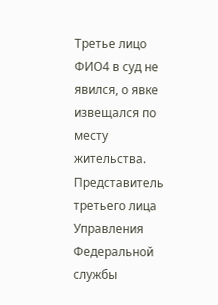Третье лицо ФИО4 в суд не явился, о явке извещался по месту жительства.
Представитель третьего лица Управления Федеральной службы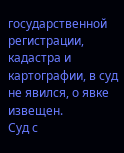государственной регистрации, кадастра и картографии, в суд не явился, о явке извещен.
Суд с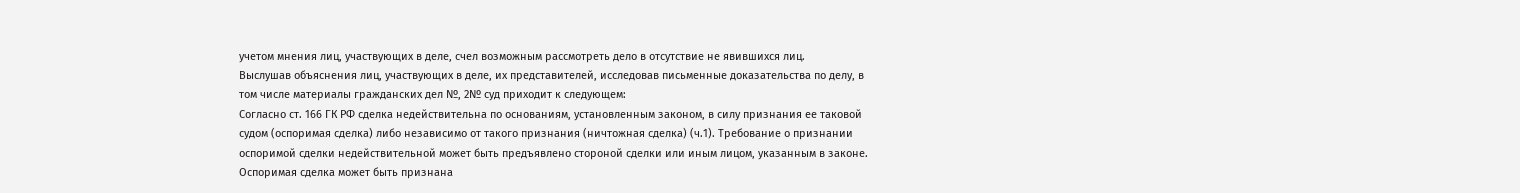учетом мнения лиц, участвующих в деле, счел возможным рассмотреть дело в отсутствие не явившихся лиц.
Выслушав объяснения лиц, участвующих в деле, их представителей, исследовав письменные доказательства по делу, в том числе материалы гражданских дел №, 2№ суд приходит к следующем:
Согласно ст. 166 ГК РФ сделка недействительна по основаниям, установленным законом, в силу признания ее таковой судом (оспоримая сделка) либо независимо от такого признания (ничтожная сделка) (ч.1). Требование о признании оспоримой сделки недействительной может быть предъявлено стороной сделки или иным лицом, указанным в законе. Оспоримая сделка может быть признана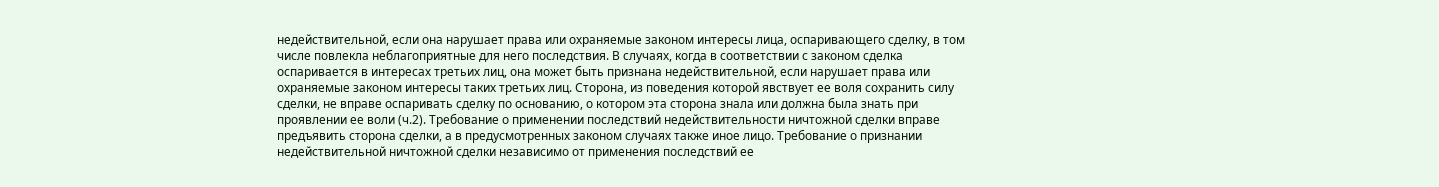недействительной, если она нарушает права или охраняемые законом интересы лица, оспаривающего сделку, в том числе повлекла неблагоприятные для него последствия. В случаях, когда в соответствии с законом сделка оспаривается в интересах третьих лиц, она может быть признана недействительной, если нарушает права или охраняемые законом интересы таких третьих лиц. Сторона, из поведения которой явствует ее воля сохранить силу сделки, не вправе оспаривать сделку по основанию, о котором эта сторона знала или должна была знать при проявлении ее воли (ч.2). Требование о применении последствий недействительности ничтожной сделки вправе предъявить сторона сделки, а в предусмотренных законом случаях также иное лицо. Требование о признании недействительной ничтожной сделки независимо от применения последствий ее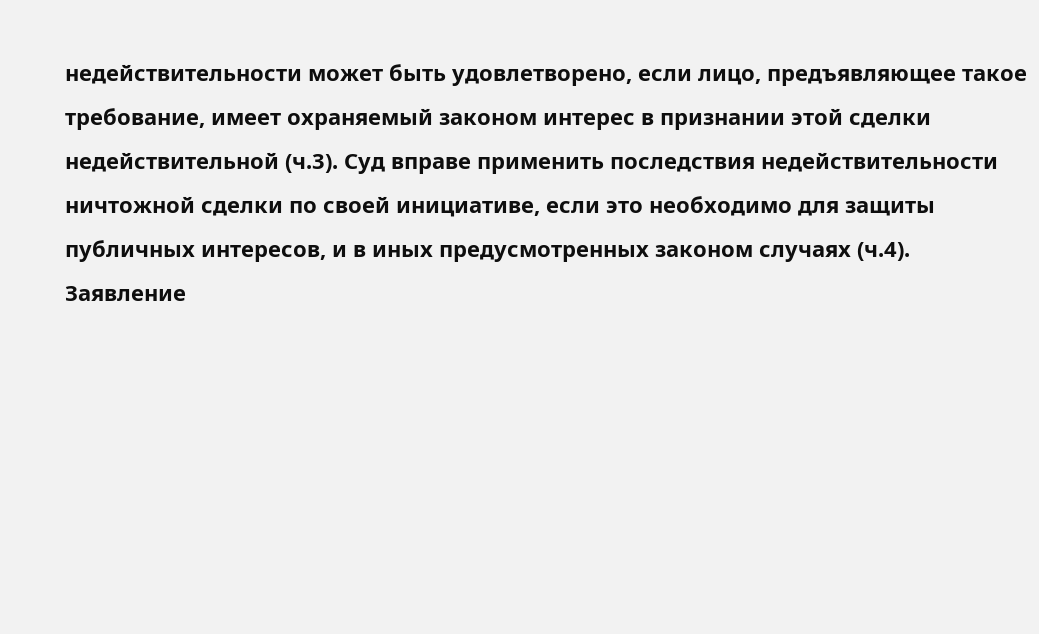недействительности может быть удовлетворено, если лицо, предъявляющее такое требование, имеет охраняемый законом интерес в признании этой сделки недействительной (ч.3). Суд вправе применить последствия недействительности ничтожной сделки по своей инициативе, если это необходимо для защиты публичных интересов, и в иных предусмотренных законом случаях (ч.4). Заявление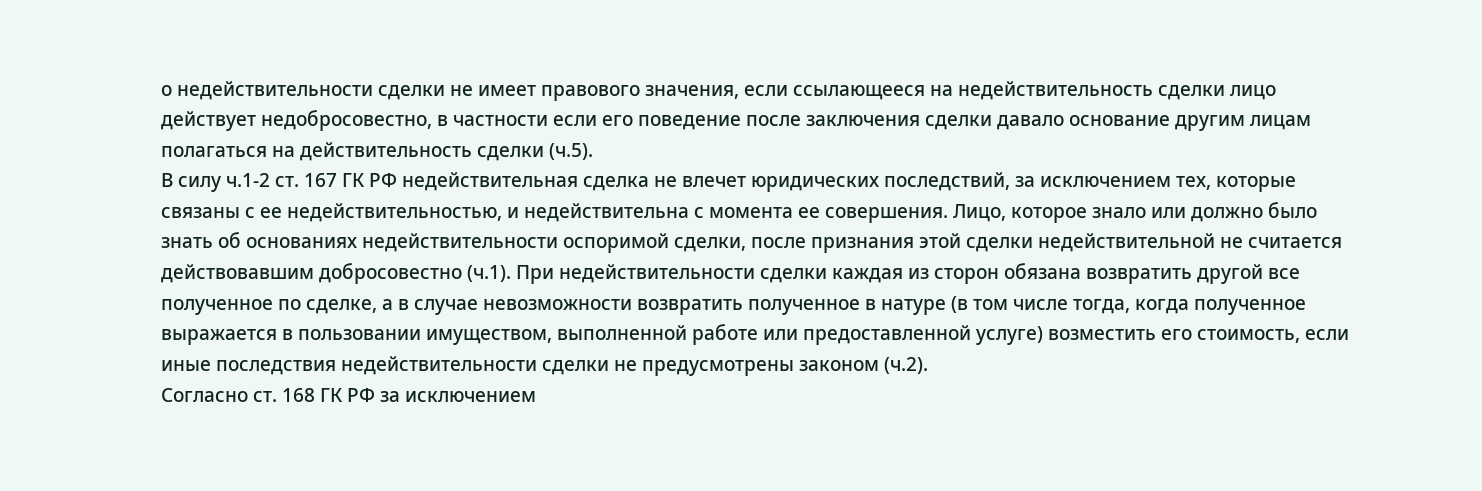о недействительности сделки не имеет правового значения, если ссылающееся на недействительность сделки лицо действует недобросовестно, в частности если его поведение после заключения сделки давало основание другим лицам полагаться на действительность сделки (ч.5).
В силу ч.1-2 ст. 167 ГК РФ недействительная сделка не влечет юридических последствий, за исключением тех, которые связаны с ее недействительностью, и недействительна с момента ее совершения. Лицо, которое знало или должно было знать об основаниях недействительности оспоримой сделки, после признания этой сделки недействительной не считается действовавшим добросовестно (ч.1). При недействительности сделки каждая из сторон обязана возвратить другой все полученное по сделке, а в случае невозможности возвратить полученное в натуре (в том числе тогда, когда полученное выражается в пользовании имуществом, выполненной работе или предоставленной услуге) возместить его стоимость, если иные последствия недействительности сделки не предусмотрены законом (ч.2).
Согласно ст. 168 ГК РФ за исключением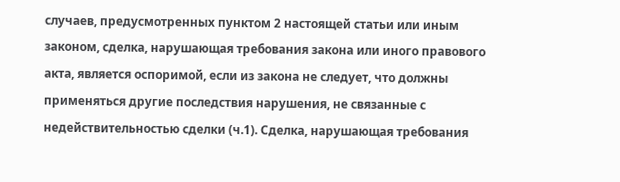случаев, предусмотренных пунктом 2 настоящей статьи или иным законом, сделка, нарушающая требования закона или иного правового акта, является оспоримой, если из закона не следует, что должны применяться другие последствия нарушения, не связанные с недействительностью сделки (ч.1). Сделка, нарушающая требования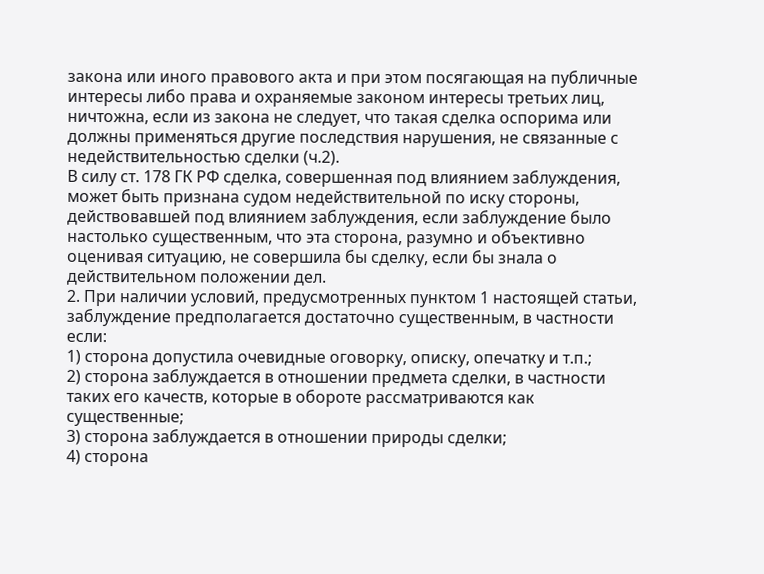закона или иного правового акта и при этом посягающая на публичные интересы либо права и охраняемые законом интересы третьих лиц, ничтожна, если из закона не следует, что такая сделка оспорима или должны применяться другие последствия нарушения, не связанные с недействительностью сделки (ч.2).
В силу ст. 178 ГК РФ сделка, совершенная под влиянием заблуждения, может быть признана судом недействительной по иску стороны, действовавшей под влиянием заблуждения, если заблуждение было настолько существенным, что эта сторона, разумно и объективно оценивая ситуацию, не совершила бы сделку, если бы знала о действительном положении дел.
2. При наличии условий, предусмотренных пунктом 1 настоящей статьи, заблуждение предполагается достаточно существенным, в частности если:
1) сторона допустила очевидные оговорку, описку, опечатку и т.п.;
2) сторона заблуждается в отношении предмета сделки, в частности таких его качеств, которые в обороте рассматриваются как существенные;
3) сторона заблуждается в отношении природы сделки;
4) сторона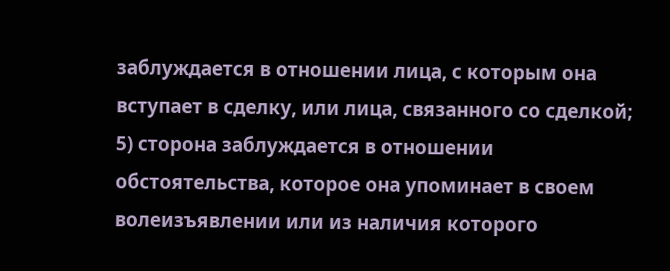заблуждается в отношении лица, с которым она вступает в сделку, или лица, связанного со сделкой;
5) сторона заблуждается в отношении обстоятельства, которое она упоминает в своем волеизъявлении или из наличия которого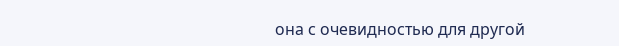она с очевидностью для другой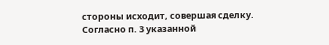стороны исходит, совершая сделку.
Согласно п. 3 указанной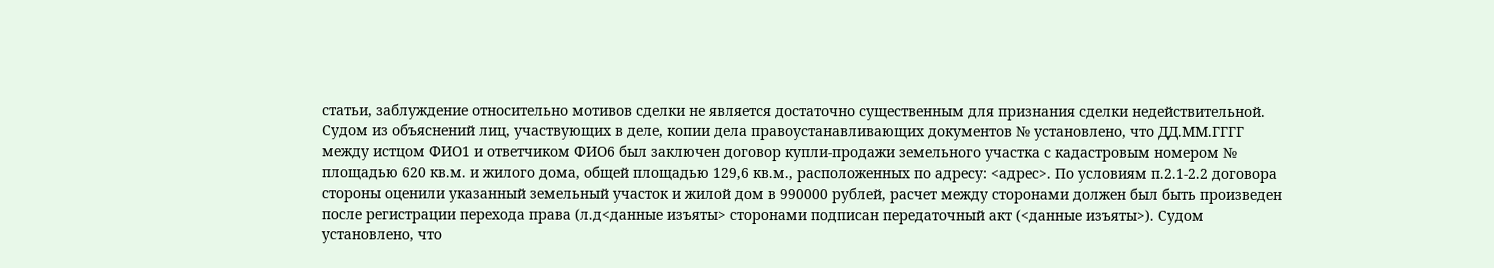статьи, заблуждение относительно мотивов сделки не является достаточно существенным для признания сделки недействительной.
Судом из объяснений лиц, участвующих в деле, копии дела правоустанавливающих документов № установлено, что ДД.ММ.ГГГГ между истцом ФИО1 и ответчиком ФИО6 был заключен договор купли-продажи земельного участка с кадастровым номером № площадью 620 кв.м. и жилого дома, общей площадью 129,6 кв.м., расположенных по адресу: <адрес>. По условиям п.2.1-2.2 договора стороны оценили указанный земельный участок и жилой дом в 990000 рублей, расчет между сторонами должен был быть произведен после регистрации перехода права (л.д<данные изъяты> сторонами подписан передаточный акт (<данные изъяты>). Судом установлено, что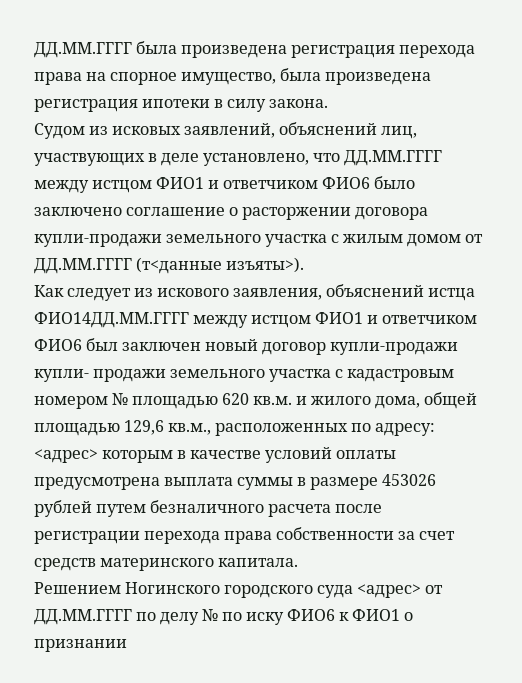ДД.ММ.ГГГГ была произведена регистрация перехода права на спорное имущество, была произведена регистрация ипотеки в силу закона.
Судом из исковых заявлений, объяснений лиц, участвующих в деле установлено, что ДД.ММ.ГГГГ между истцом ФИО1 и ответчиком ФИО6 было заключено соглашение о расторжении договора купли-продажи земельного участка с жилым домом от ДД.ММ.ГГГГ (т<данные изъяты>).
Как следует из искового заявления, объяснений истца ФИО14ДД.ММ.ГГГГ между истцом ФИО1 и ответчиком ФИО6 был заключен новый договор купли-продажи купли- продажи земельного участка с кадастровым номером № площадью 620 кв.м. и жилого дома, общей площадью 129,6 кв.м., расположенных по адресу: <адрес> которым в качестве условий оплаты предусмотрена выплата суммы в размере 453026 рублей путем безналичного расчета после регистрации перехода права собственности за счет средств материнского капитала.
Решением Ногинского городского суда <адрес> от ДД.ММ.ГГГГ по делу № по иску ФИО6 к ФИО1 о признании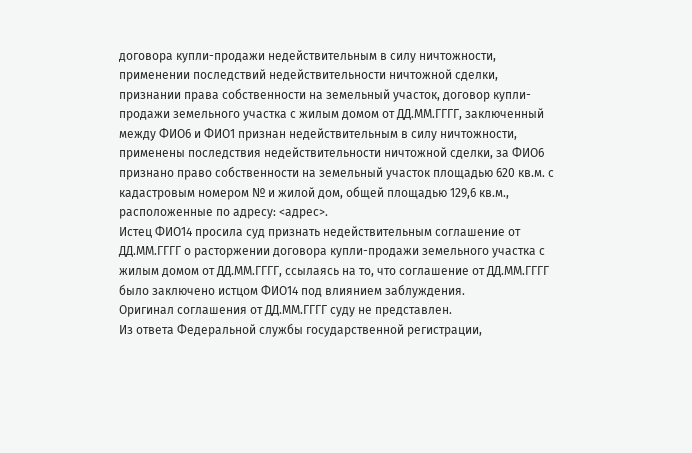договора купли-продажи недействительным в силу ничтожности, применении последствий недействительности ничтожной сделки, признании права собственности на земельный участок, договор купли-продажи земельного участка с жилым домом от ДД.ММ.ГГГГ, заключенный между ФИО6 и ФИО1 признан недействительным в силу ничтожности, применены последствия недействительности ничтожной сделки, за ФИО6 признано право собственности на земельный участок площадью 620 кв.м. с кадастровым номером № и жилой дом, общей площадью 129,6 кв.м., расположенные по адресу: <адрес>.
Истец ФИО14 просила суд признать недействительным соглашение от ДД.ММ.ГГГГ о расторжении договора купли-продажи земельного участка с жилым домом от ДД.ММ.ГГГГ, ссылаясь на то, что соглашение от ДД.ММ.ГГГГ было заключено истцом ФИО14 под влиянием заблуждения.
Оригинал соглашения от ДД.ММ.ГГГГ суду не представлен.
Из ответа Федеральной службы государственной регистрации,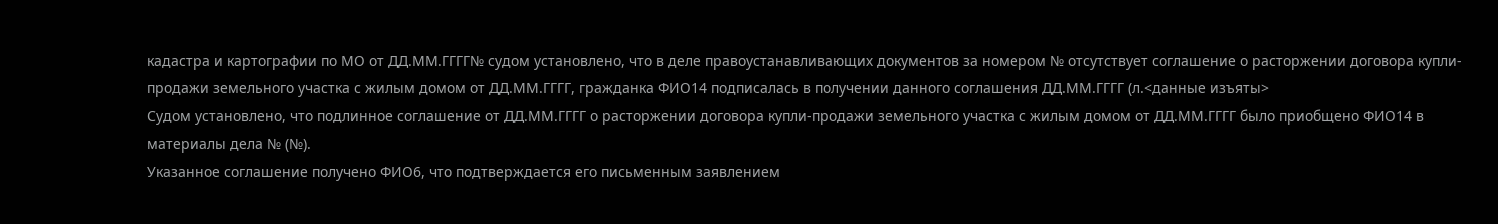кадастра и картографии по МО от ДД.ММ.ГГГГ№ судом установлено, что в деле правоустанавливающих документов за номером № отсутствует соглашение о расторжении договора купли-продажи земельного участка с жилым домом от ДД.ММ.ГГГГ, гражданка ФИО14 подписалась в получении данного соглашения ДД.ММ.ГГГГ (л.<данные изъяты>
Судом установлено, что подлинное соглашение от ДД.ММ.ГГГГ о расторжении договора купли-продажи земельного участка с жилым домом от ДД.ММ.ГГГГ было приобщено ФИО14 в материалы дела № (№).
Указанное соглашение получено ФИО6, что подтверждается его письменным заявлением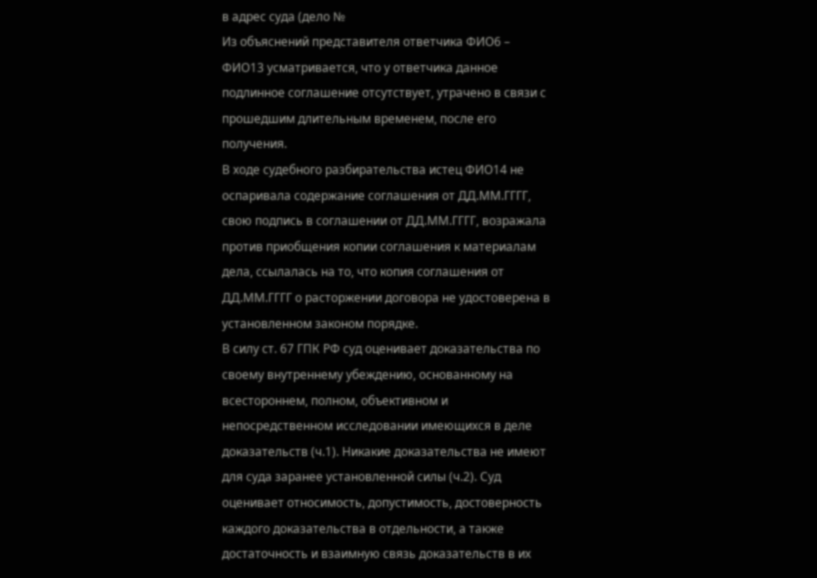в адрес суда (дело №
Из объяснений представителя ответчика ФИО6 – ФИО13 усматривается, что у ответчика данное подлинное соглашение отсутствует, утрачено в связи с прошедшим длительным временем, после его получения.
В ходе судебного разбирательства истец ФИО14 не оспаривала содержание соглашения от ДД.ММ.ГГГГ, свою подпись в соглашении от ДД.ММ.ГГГГ, возражала против приобщения копии соглашения к материалам дела, ссылалась на то, что копия соглашения от ДД.ММ.ГГГГ о расторжении договора не удостоверена в установленном законом порядке.
В силу ст. 67 ГПК РФ суд оценивает доказательства по своему внутреннему убеждению, основанному на всестороннем, полном, объективном и непосредственном исследовании имеющихся в деле доказательств (ч.1). Никакие доказательства не имеют для суда заранее установленной силы (ч.2). Суд оценивает относимость, допустимость, достоверность каждого доказательства в отдельности, а также достаточность и взаимную связь доказательств в их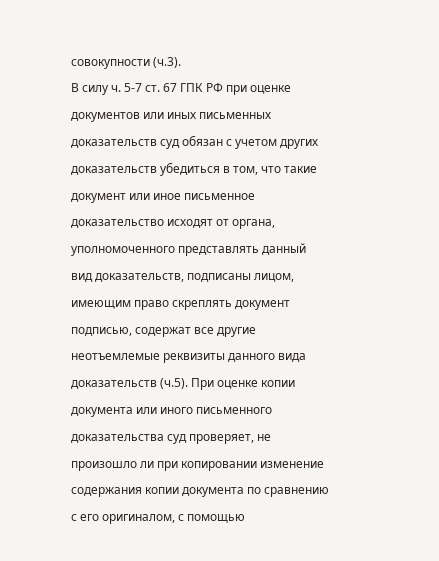совокупности (ч.3).
В силу ч. 5-7 ст. 67 ГПК РФ при оценке документов или иных письменных доказательств суд обязан с учетом других доказательств убедиться в том, что такие документ или иное письменное доказательство исходят от органа, уполномоченного представлять данный вид доказательств, подписаны лицом, имеющим право скреплять документ подписью, содержат все другие неотъемлемые реквизиты данного вида доказательств (ч.5). При оценке копии документа или иного письменного доказательства суд проверяет, не произошло ли при копировании изменение содержания копии документа по сравнению с его оригиналом, с помощью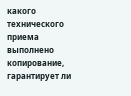какого технического приема выполнено копирование, гарантирует ли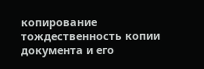копирование тождественность копии документа и его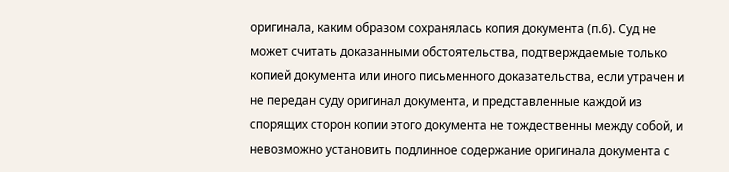оригинала, каким образом сохранялась копия документа (п.6). Суд не может считать доказанными обстоятельства, подтверждаемые только копией документа или иного письменного доказательства, если утрачен и не передан суду оригинал документа, и представленные каждой из спорящих сторон копии этого документа не тождественны между собой, и невозможно установить подлинное содержание оригинала документа с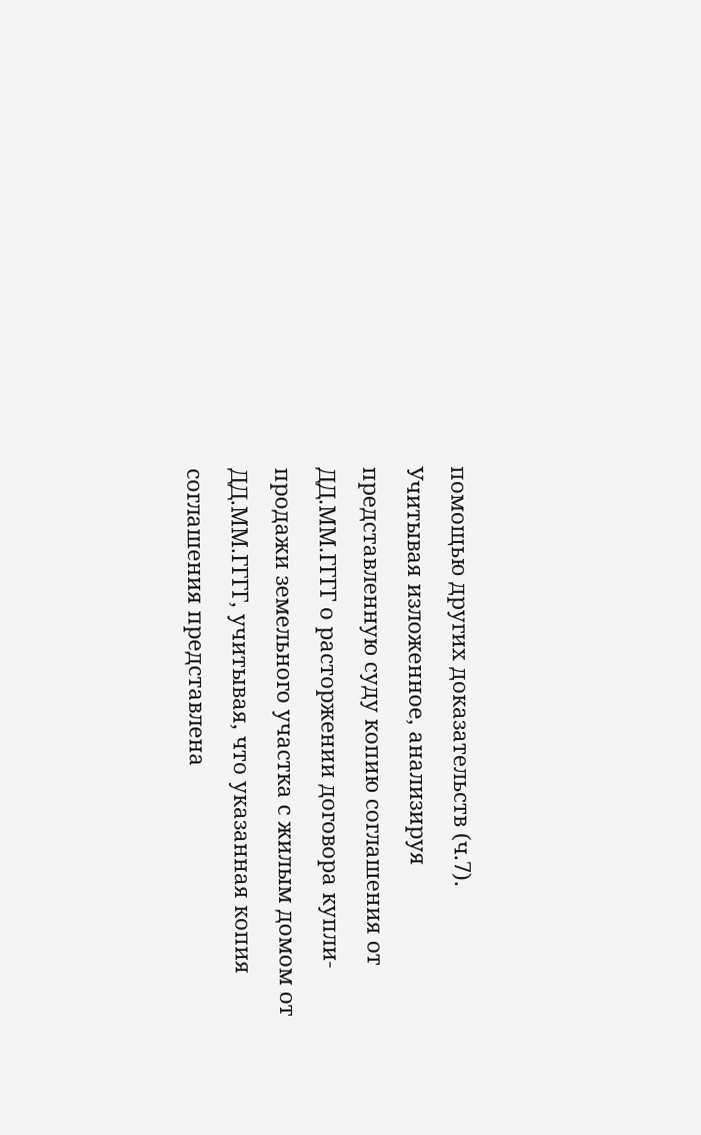помощью других доказательств (ч.7).
Учитывая изложенное, анализируя представленную суду копию соглашения от ДД.ММ.ГГГГ о расторжении договора купли-продажи земельного участка с жилым домом от ДД.ММ.ГГГГ, учитывая, что указанная копия соглашения представлена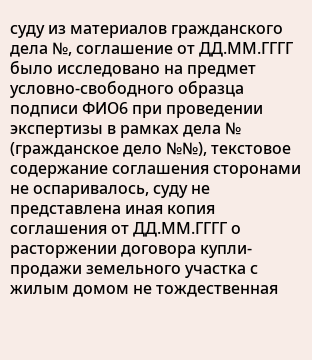суду из материалов гражданского дела №, соглашение от ДД.ММ.ГГГГ было исследовано на предмет условно-свободного образца подписи ФИО6 при проведении экспертизы в рамках дела № (гражданское дело №№), текстовое содержание соглашения сторонами не оспаривалось, суду не представлена иная копия соглашения от ДД.ММ.ГГГГ о расторжении договора купли-продажи земельного участка с жилым домом не тождественная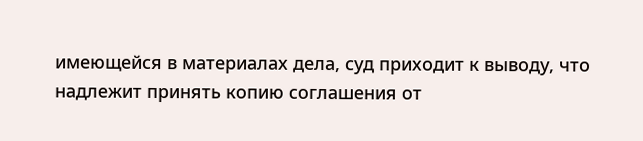имеющейся в материалах дела, суд приходит к выводу, что надлежит принять копию соглашения от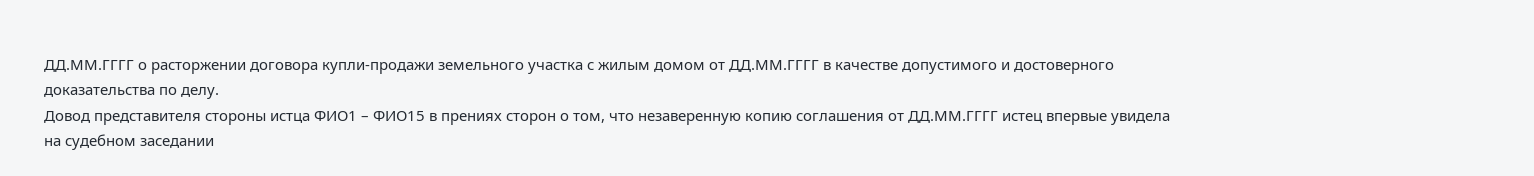ДД.ММ.ГГГГ о расторжении договора купли-продажи земельного участка с жилым домом от ДД.ММ.ГГГГ в качестве допустимого и достоверного доказательства по делу.
Довод представителя стороны истца ФИО1 – ФИО15 в прениях сторон о том, что незаверенную копию соглашения от ДД.ММ.ГГГГ истец впервые увидела на судебном заседании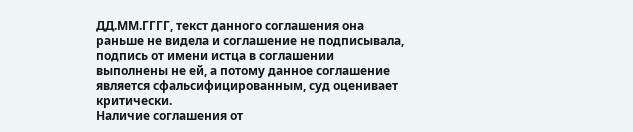ДД.ММ.ГГГГ, текст данного соглашения она раньше не видела и соглашение не подписывала, подпись от имени истца в соглашении выполнены не ей, а потому данное соглашение является сфальсифицированным, суд оценивает критически.
Наличие соглашения от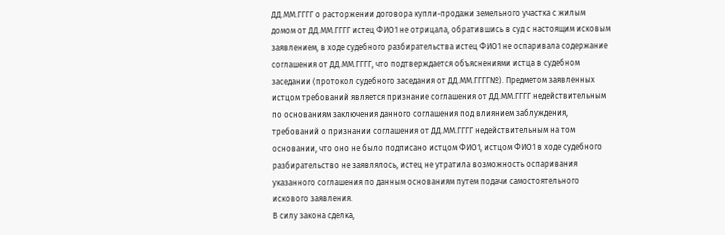ДД.ММ.ГГГГ о расторжении договора купли-продажи земельного участка с жилым домом от ДД.ММ.ГГГГ истец ФИО1 не отрицала, обратившись в суд с настоящим исковым заявлением, в ходе судебного разбирательства истец ФИО1 не оспаривала содержание соглашения от ДД.ММ.ГГГГ, что подтверждается объяснениями истца в судебном заседании (протокол судебного заседания от ДД.ММ.ГГГГ№). Предметом заявленных истцом требований является признание соглашения от ДД.ММ.ГГГГ недействительным по основаниям заключения данного соглашения под влиянием заблуждения, требований о признании соглашения от ДД.ММ.ГГГГ недействительным на том основании, что оно не было подписано истцом ФИО1, истцом ФИО1 в ходе судебного разбирательство не заявлялось, истец не утратила возможность оспаривания указанного соглашения по данным основаниям путем подачи самостоятельного искового заявления.
В силу закона сделка,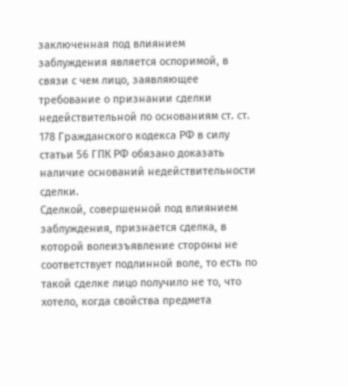заключенная под влиянием заблуждения является оспоримой, в связи с чем лицо, заявляющее требование о признании сделки недействительной по основаниям ст. ст. 178 Гражданского кодекса РФ в силу статьи 56 ГПК РФ обязано доказать наличие оснований недействительности сделки.
Сделкой, совершенной под влиянием заблуждения, признается сделка, в которой волеизъявление стороны не соответствует подлинной воле, то есть по такой сделке лицо получило не то, что хотело, когда свойства предмета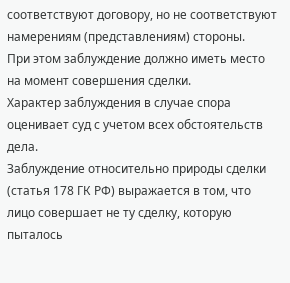соответствуют договору, но не соответствуют намерениям (представлениям) стороны.
При этом заблуждение должно иметь место на момент совершения сделки.
Характер заблуждения в случае спора оценивает суд с учетом всех обстоятельств дела.
Заблуждение относительно природы сделки (статья 178 ГК РФ) выражается в том, что лицо совершает не ту сделку, которую пыталось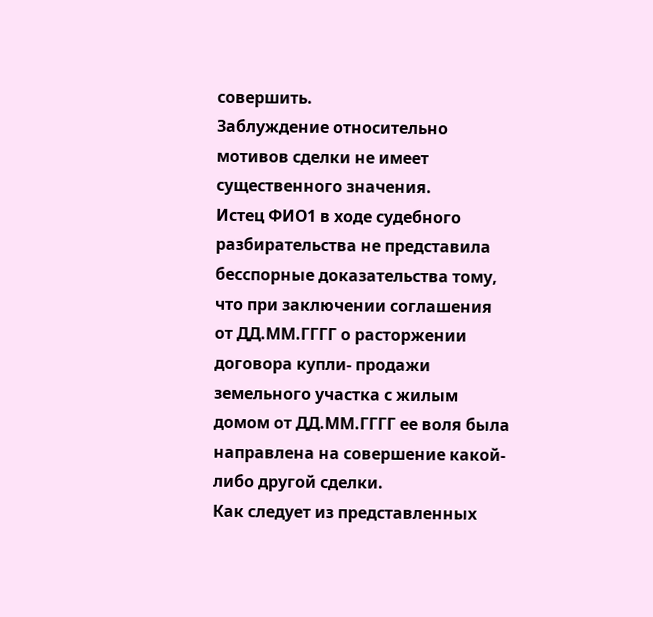совершить.
Заблуждение относительно мотивов сделки не имеет существенного значения.
Истец ФИО1 в ходе судебного разбирательства не представила бесспорные доказательства тому, что при заключении соглашения от ДД.ММ.ГГГГ о расторжении договора купли- продажи земельного участка с жилым домом от ДД.ММ.ГГГГ ее воля была направлена на совершение какой-либо другой сделки.
Как следует из представленных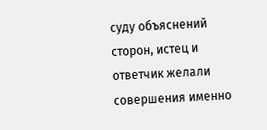суду объяснений сторон, истец и ответчик желали совершения именно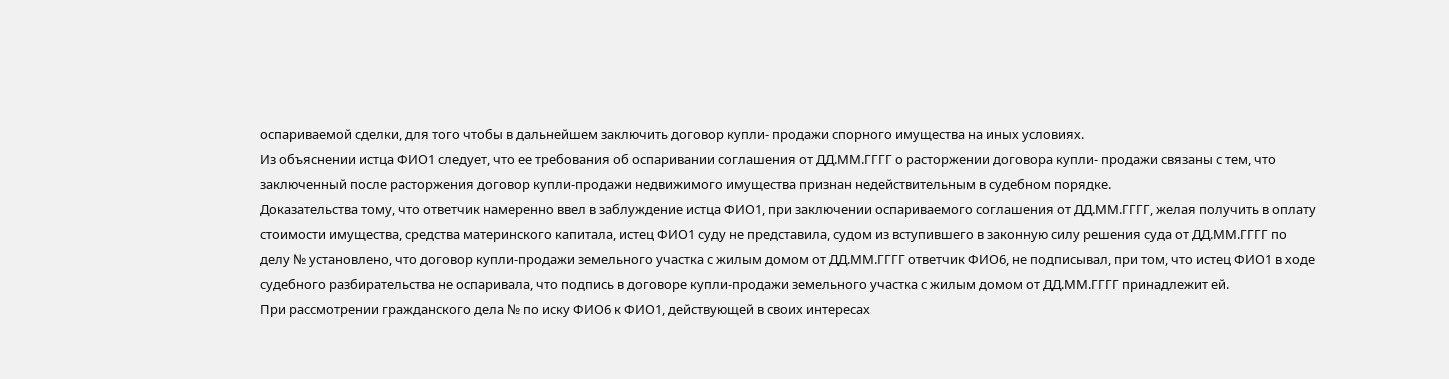оспариваемой сделки, для того чтобы в дальнейшем заключить договор купли- продажи спорного имущества на иных условиях.
Из объяснении истца ФИО1 следует, что ее требования об оспаривании соглашения от ДД.ММ.ГГГГ о расторжении договора купли- продажи связаны с тем, что заключенный после расторжения договор купли-продажи недвижимого имущества признан недействительным в судебном порядке.
Доказательства тому, что ответчик намеренно ввел в заблуждение истца ФИО1, при заключении оспариваемого соглашения от ДД.ММ.ГГГГ, желая получить в оплату стоимости имущества, средства материнского капитала, истец ФИО1 суду не представила, судом из вступившего в законную силу решения суда от ДД.ММ.ГГГГ по делу № установлено, что договор купли-продажи земельного участка с жилым домом от ДД.ММ.ГГГГ ответчик ФИО6, не подписывал, при том, что истец ФИО1 в ходе судебного разбирательства не оспаривала, что подпись в договоре купли-продажи земельного участка с жилым домом от ДД.ММ.ГГГГ принадлежит ей.
При рассмотрении гражданского дела № по иску ФИО6 к ФИО1, действующей в своих интересах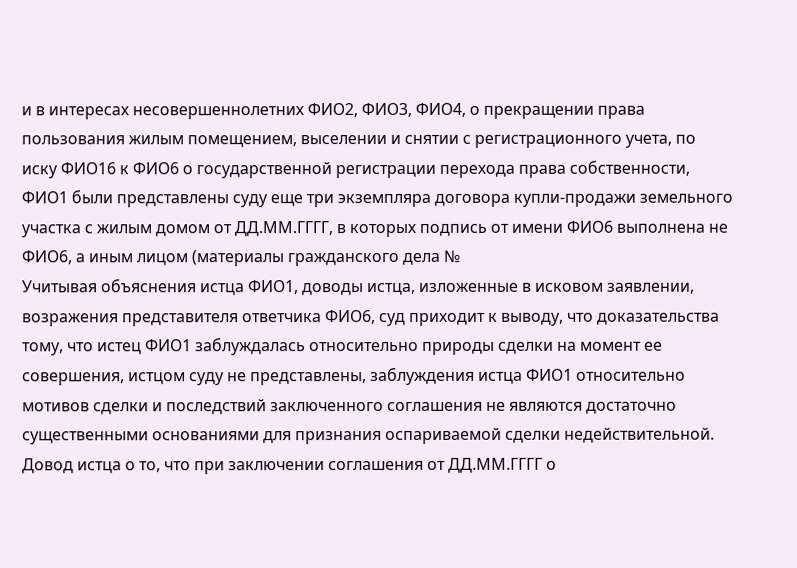и в интересах несовершеннолетних ФИО2, ФИО3, ФИО4, о прекращении права пользования жилым помещением, выселении и снятии с регистрационного учета, по иску ФИО16 к ФИО6 о государственной регистрации перехода права собственности, ФИО1 были представлены суду еще три экземпляра договора купли-продажи земельного участка с жилым домом от ДД.ММ.ГГГГ, в которых подпись от имени ФИО6 выполнена не ФИО6, а иным лицом (материалы гражданского дела №
Учитывая объяснения истца ФИО1, доводы истца, изложенные в исковом заявлении, возражения представителя ответчика ФИО6, суд приходит к выводу, что доказательства тому, что истец ФИО1 заблуждалась относительно природы сделки на момент ее совершения, истцом суду не представлены, заблуждения истца ФИО1 относительно мотивов сделки и последствий заключенного соглашения не являются достаточно существенными основаниями для признания оспариваемой сделки недействительной.
Довод истца о то, что при заключении соглашения от ДД.ММ.ГГГГ о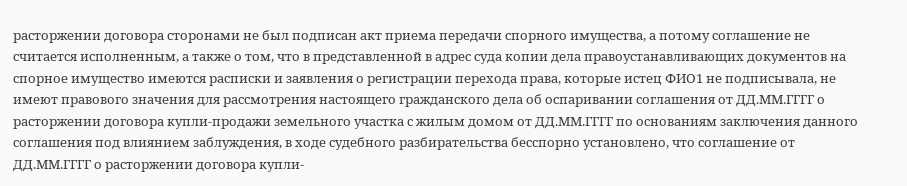расторжении договора сторонами не был подписан акт приема передачи спорного имущества, а потому соглашение не считается исполненным, а также о том, что в представленной в адрес суда копии дела правоустанавливающих документов на спорное имущество имеются расписки и заявления о регистрации перехода права, которые истец ФИО1 не подписывала, не имеют правового значения для рассмотрения настоящего гражданского дела об оспаривании соглашения от ДД.ММ.ГГГГ о расторжении договора купли-продажи земельного участка с жилым домом от ДД.ММ.ГГГГ по основаниям заключения данного соглашения под влиянием заблуждения, в ходе судебного разбирательства бесспорно установлено, что соглашение от ДД.ММ.ГГГГ о расторжении договора купли-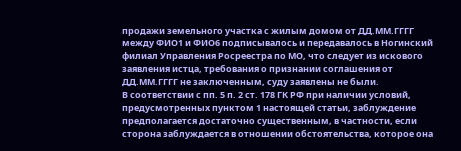продажи земельного участка с жилым домом от ДД.ММ.ГГГГ между ФИО1 и ФИО6 подписывалось и передавалось в Ногинский филиал Управления Росреестра по МО, что следует из искового заявления истца, требования о признании соглашения от ДД.ММ.ГГГГ не заключенным, суду заявлены не были.
В соответствии с пп. 5 п. 2 ст. 178 ГК РФ при наличии условий, предусмотренных пунктом 1 настоящей статьи, заблуждение предполагается достаточно существенным, в частности, если сторона заблуждается в отношении обстоятельства, которое она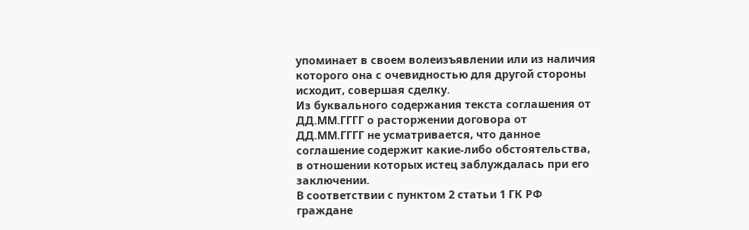упоминает в своем волеизъявлении или из наличия которого она с очевидностью для другой стороны исходит, совершая сделку.
Из буквального содержания текста соглашения от ДД.ММ.ГГГГ о расторжении договора от ДД.ММ.ГГГГ не усматривается, что данное соглашение содержит какие-либо обстоятельства, в отношении которых истец заблуждалась при его заключении.
В соответствии с пунктом 2 статьи 1 ГК РФ граждане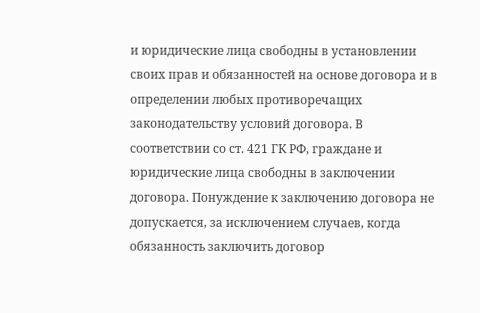и юридические лица свободны в установлении своих прав и обязанностей на основе договора и в определении любых противоречащих законодательству условий договора. В соответствии со ст. 421 ГК РФ, граждане и юридические лица свободны в заключении договора. Понуждение к заключению договора не допускается, за исключением случаев, когда обязанность заключить договор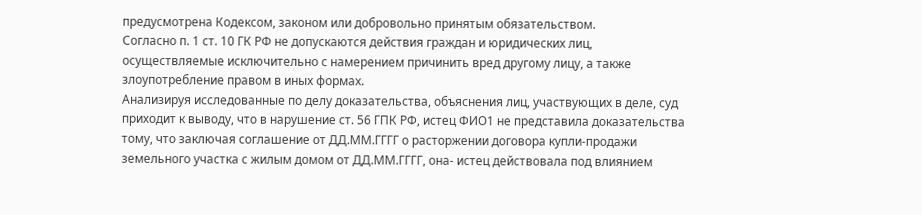предусмотрена Кодексом, законом или добровольно принятым обязательством.
Согласно п. 1 ст. 10 ГК РФ не допускаются действия граждан и юридических лиц, осуществляемые исключительно с намерением причинить вред другому лицу, а также злоупотребление правом в иных формах.
Анализируя исследованные по делу доказательства, объяснения лиц, участвующих в деле, суд приходит к выводу, что в нарушение ст. 56 ГПК РФ, истец ФИО1 не представила доказательства тому, что заключая соглашение от ДД.ММ.ГГГГ о расторжении договора купли-продажи земельного участка с жилым домом от ДД.ММ.ГГГГ, она- истец действовала под влиянием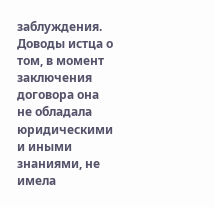заблуждения.
Доводы истца о том, в момент заключения договора она не обладала юридическими и иными знаниями, не имела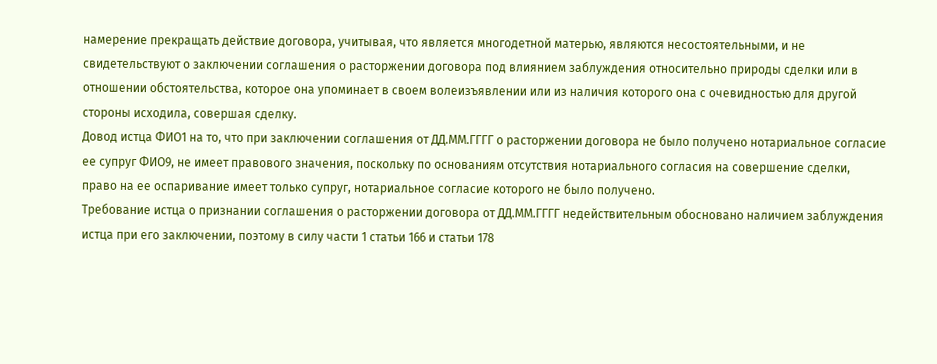намерение прекращать действие договора, учитывая, что является многодетной матерью, являются несостоятельными, и не свидетельствуют о заключении соглашения о расторжении договора под влиянием заблуждения относительно природы сделки или в отношении обстоятельства, которое она упоминает в своем волеизъявлении или из наличия которого она с очевидностью для другой стороны исходила, совершая сделку.
Довод истца ФИО1 на то, что при заключении соглашения от ДД.ММ.ГГГГ о расторжении договора не было получено нотариальное согласие ее супруг ФИО9, не имеет правового значения, поскольку по основаниям отсутствия нотариального согласия на совершение сделки, право на ее оспаривание имеет только супруг, нотариальное согласие которого не было получено.
Требование истца о признании соглашения о расторжении договора от ДД.ММ.ГГГГ недействительным обосновано наличием заблуждения истца при его заключении, поэтому в силу части 1 статьи 166 и статьи 178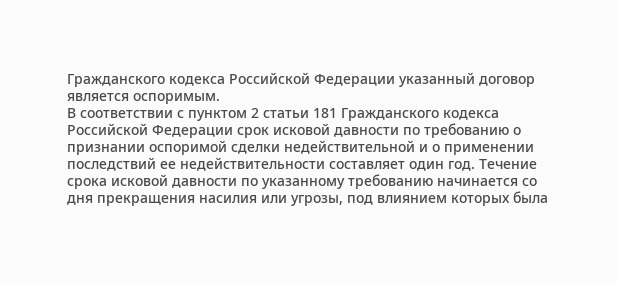Гражданского кодекса Российской Федерации указанный договор является оспоримым.
В соответствии с пунктом 2 статьи 181 Гражданского кодекса Российской Федерации срок исковой давности по требованию о признании оспоримой сделки недействительной и о применении последствий ее недействительности составляет один год. Течение срока исковой давности по указанному требованию начинается со дня прекращения насилия или угрозы, под влиянием которых была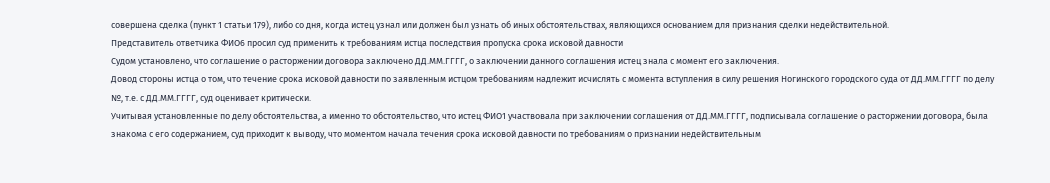совершена сделка (пункт 1 статьи 179), либо со дня, когда истец узнал или должен был узнать об иных обстоятельствах, являющихся основанием для признания сделки недействительной.
Представитель ответчика ФИО6 просил суд применить к требованиям истца последствия пропуска срока исковой давности
Судом установлено, что соглашение о расторжении договора заключено ДД.ММ.ГГГГ, о заключении данного соглашения истец знала с момент его заключения.
Довод стороны истца о том, что течение срока исковой давности по заявленным истцом требованиям надлежит исчислять с момента вступления в силу решения Ногинского городского суда от ДД.ММ.ГГГГ по делу №, т.е. с ДД.ММ.ГГГГ, суд оценивает критически.
Учитывая установленные по делу обстоятельства, а именно то обстоятельство, что истец ФИО1 участвовала при заключении соглашения от ДД.ММ.ГГГГ, подписывала соглашение о расторжении договора, была знакома с его содержанием, суд приходит к выводу, что моментом начала течения срока исковой давности по требованиям о признании недействительным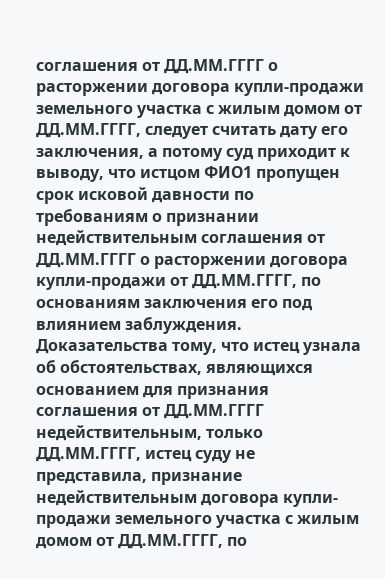соглашения от ДД.ММ.ГГГГ о расторжении договора купли-продажи земельного участка с жилым домом от ДД.ММ.ГГГГ, следует считать дату его заключения, а потому суд приходит к выводу, что истцом ФИО1 пропущен срок исковой давности по требованиям о признании недействительным соглашения от ДД.ММ.ГГГГ о расторжении договора купли-продажи от ДД.ММ.ГГГГ, по основаниям заключения его под влиянием заблуждения. Доказательства тому, что истец узнала об обстоятельствах, являющихся основанием для признания соглашения от ДД.ММ.ГГГГ недействительным, только ДД.ММ.ГГГГ, истец суду не представила, признание недействительным договора купли-продажи земельного участка с жилым домом от ДД.ММ.ГГГГ, по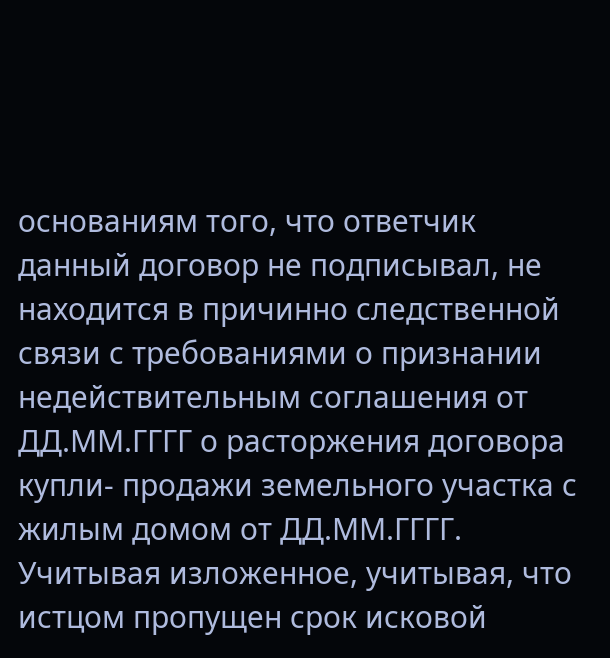основаниям того, что ответчик данный договор не подписывал, не находится в причинно следственной связи с требованиями о признании недействительным соглашения от ДД.ММ.ГГГГ о расторжения договора купли- продажи земельного участка с жилым домом от ДД.ММ.ГГГГ.
Учитывая изложенное, учитывая, что истцом пропущен срок исковой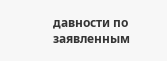давности по заявленным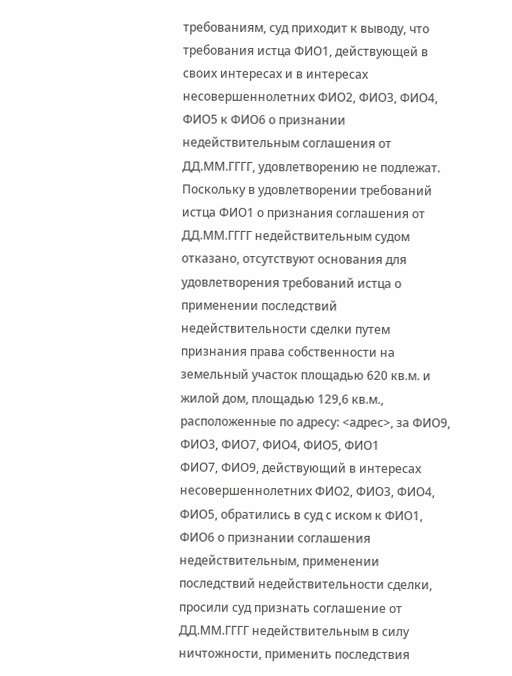требованиям, суд приходит к выводу, что требования истца ФИО1, действующей в своих интересах и в интересах несовершеннолетних ФИО2, ФИО3, ФИО4, ФИО5 к ФИО6 о признании недействительным соглашения от ДД.ММ.ГГГГ, удовлетворению не подлежат.
Поскольку в удовлетворении требований истца ФИО1 о признания соглашения от ДД.ММ.ГГГГ недействительным судом отказано, отсутствуют основания для удовлетворения требований истца о применении последствий недействительности сделки путем признания права собственности на земельный участок площадью 620 кв.м. и жилой дом, площадью 129,6 кв.м., расположенные по адресу: <адрес>, за ФИО9, ФИО3, ФИО7, ФИО4, ФИО5, ФИО1
ФИО7, ФИО9, действующий в интересах несовершеннолетних ФИО2, ФИО3, ФИО4, ФИО5, обратились в суд с иском к ФИО1, ФИО6 о признании соглашения недействительным, применении последствий недействительности сделки, просили суд признать соглашение от ДД.ММ.ГГГГ недействительным в силу ничтожности, применить последствия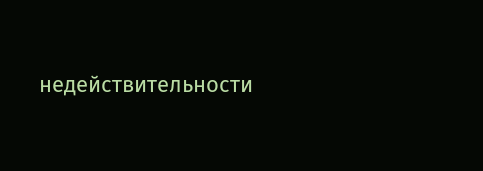недействительности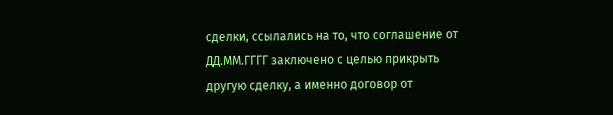сделки, ссылались на то, что соглашение от ДД.ММ.ГГГГ заключено с целью прикрыть другую сделку, а именно договор от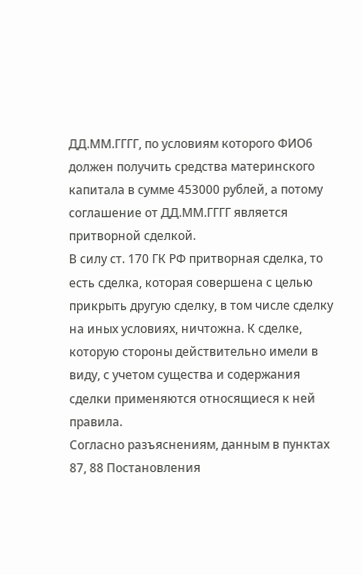ДД.ММ.ГГГГ, по условиям которого ФИО6 должен получить средства материнского капитала в сумме 453000 рублей, а потому соглашение от ДД.ММ.ГГГГ является притворной сделкой.
В силу ст. 170 ГК РФ притворная сделка, то есть сделка, которая совершена с целью прикрыть другую сделку, в том числе сделку на иных условиях, ничтожна. К сделке, которую стороны действительно имели в виду, с учетом существа и содержания сделки применяются относящиеся к ней правила.
Согласно разъяснениям, данным в пунктах 87, 88 Постановления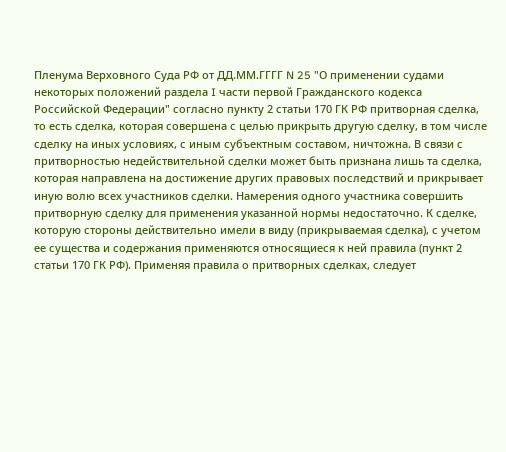Пленума Верховного Суда РФ от ДД.ММ.ГГГГ N 25 "О применении судами некоторых положений раздела I части первой Гражданского кодекса Российской Федерации" согласно пункту 2 статьи 170 ГК РФ притворная сделка, то есть сделка, которая совершена с целью прикрыть другую сделку, в том числе сделку на иных условиях, с иным субъектным составом, ничтожна. В связи с притворностью недействительной сделки может быть признана лишь та сделка, которая направлена на достижение других правовых последствий и прикрывает иную волю всех участников сделки. Намерения одного участника совершить притворную сделку для применения указанной нормы недостаточно. К сделке, которую стороны действительно имели в виду (прикрываемая сделка), с учетом ее существа и содержания применяются относящиеся к ней правила (пункт 2 статьи 170 ГК РФ). Применяя правила о притворных сделках, следует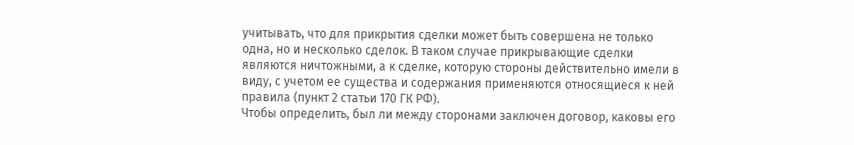учитывать, что для прикрытия сделки может быть совершена не только одна, но и несколько сделок. В таком случае прикрывающие сделки являются ничтожными, а к сделке, которую стороны действительно имели в виду, с учетом ее существа и содержания применяются относящиеся к ней правила (пункт 2 статьи 170 ГК РФ).
Чтобы определить, был ли между сторонами заключен договор, каковы его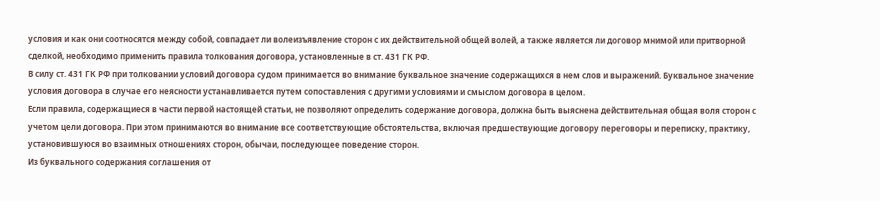условия и как они соотносятся между собой, совпадает ли волеизъявление сторон с их действительной общей волей, а также является ли договор мнимой или притворной сделкой, необходимо применить правила толкования договора, установленные в ст. 431 ГК РФ.
В силу ст. 431 ГК РФ при толковании условий договора судом принимается во внимание буквальное значение содержащихся в нем слов и выражений. Буквальное значение условия договора в случае его неясности устанавливается путем сопоставления с другими условиями и смыслом договора в целом.
Если правила, содержащиеся в части первой настоящей статьи, не позволяют определить содержание договора, должна быть выяснена действительная общая воля сторон с учетом цели договора. При этом принимаются во внимание все соответствующие обстоятельства, включая предшествующие договору переговоры и переписку, практику, установившуюся во взаимных отношениях сторон, обычаи, последующее поведение сторон.
Из буквального содержания соглашения от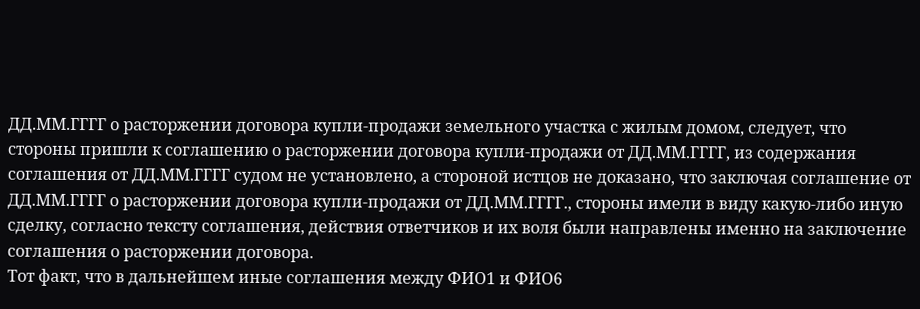ДД.ММ.ГГГГ о расторжении договора купли-продажи земельного участка с жилым домом, следует, что стороны пришли к соглашению о расторжении договора купли-продажи от ДД.ММ.ГГГГ, из содержания соглашения от ДД.ММ.ГГГГ судом не установлено, а стороной истцов не доказано, что заключая соглашение от ДД.ММ.ГГГГ о расторжении договора купли-продажи от ДД.ММ.ГГГГ., стороны имели в виду какую-либо иную сделку, согласно тексту соглашения, действия ответчиков и их воля были направлены именно на заключение соглашения о расторжении договора.
Тот факт, что в дальнейшем иные соглашения между ФИО1 и ФИО6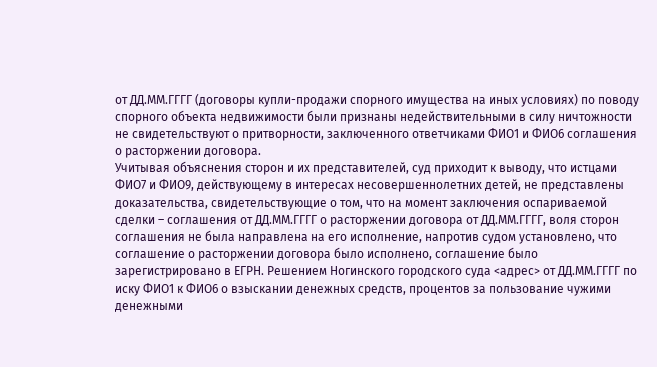от ДД.ММ.ГГГГ (договоры купли-продажи спорного имущества на иных условиях) по поводу спорного объекта недвижимости были признаны недействительными в силу ничтожности не свидетельствуют о притворности, заключенного ответчиками ФИО1 и ФИО6 соглашения о расторжении договора.
Учитывая объяснения сторон и их представителей, суд приходит к выводу, что истцами ФИО7 и ФИО9, действующему в интересах несовершеннолетних детей, не представлены доказательства, свидетельствующие о том, что на момент заключения оспариваемой сделки – соглашения от ДД.ММ.ГГГГ о расторжении договора от ДД.ММ.ГГГГ, воля сторон соглашения не была направлена на его исполнение, напротив судом установлено, что соглашение о расторжении договора было исполнено, соглашение было зарегистрировано в ЕГРН. Решением Ногинского городского суда <адрес> от ДД.ММ.ГГГГ по иску ФИО1 к ФИО6 о взыскании денежных средств, процентов за пользование чужими денежными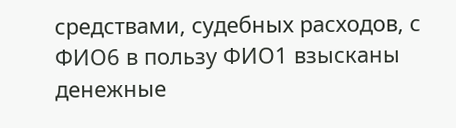средствами, судебных расходов, с ФИО6 в пользу ФИО1 взысканы денежные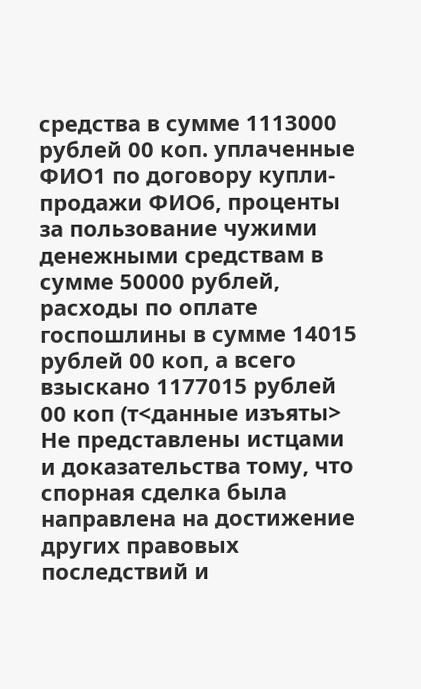средства в сумме 1113000 рублей 00 коп. уплаченные ФИО1 по договору купли-продажи ФИО6, проценты за пользование чужими денежными средствам в сумме 50000 рублей, расходы по оплате госпошлины в сумме 14015 рублей 00 коп, а всего взыскано 1177015 рублей 00 коп (т<данные изъяты>
Не представлены истцами и доказательства тому, что спорная сделка была направлена на достижение других правовых последствий и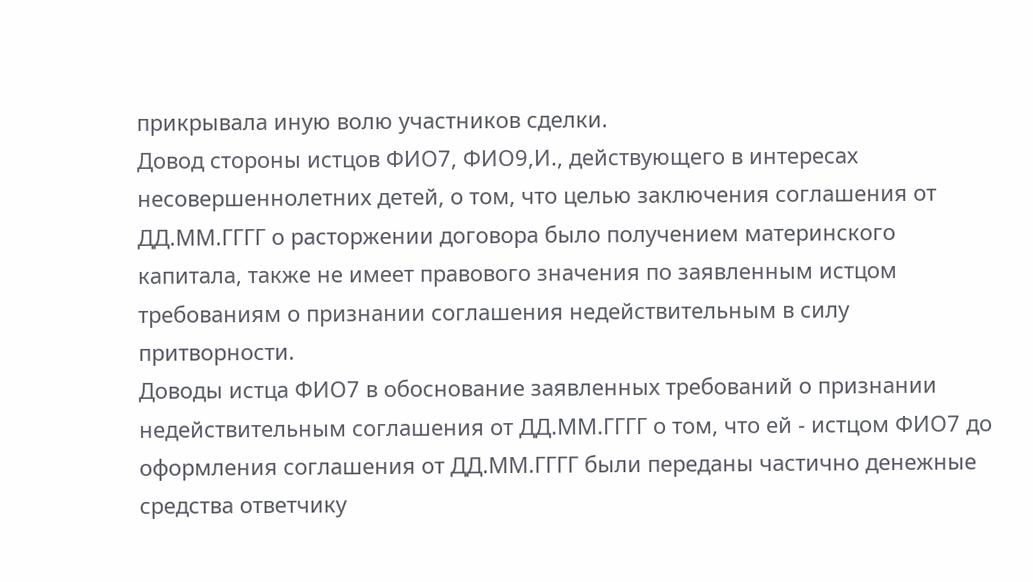прикрывала иную волю участников сделки.
Довод стороны истцов ФИО7, ФИО9,И., действующего в интересах несовершеннолетних детей, о том, что целью заключения соглашения от ДД.ММ.ГГГГ о расторжении договора было получением материнского капитала, также не имеет правового значения по заявленным истцом требованиям о признании соглашения недействительным в силу притворности.
Доводы истца ФИО7 в обоснование заявленных требований о признании недействительным соглашения от ДД.ММ.ГГГГ о том, что ей - истцом ФИО7 до оформления соглашения от ДД.ММ.ГГГГ были переданы частично денежные средства ответчику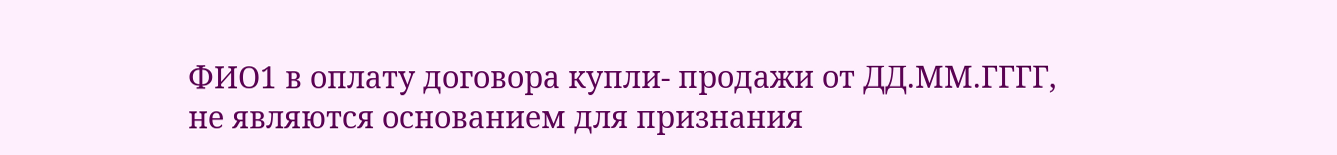ФИО1 в оплату договора купли- продажи от ДД.ММ.ГГГГ, не являются основанием для признания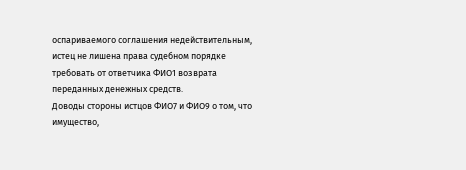оспариваемого соглашения недействительным, истец не лишена права судебном порядке требовать от ответчика ФИО1 возврата переданных денежных средств.
Доводы стороны истцов ФИО7 и ФИО9 о том, что имущество,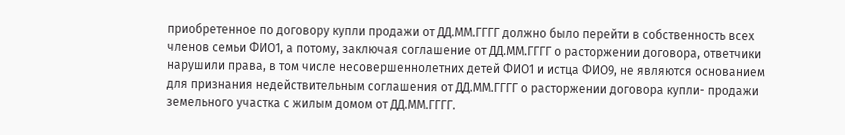приобретенное по договору купли продажи от ДД.ММ.ГГГГ должно было перейти в собственность всех членов семьи ФИО1, а потому, заключая соглашение от ДД.ММ.ГГГГ о расторжении договора, ответчики нарушили права, в том числе несовершеннолетних детей ФИО1 и истца ФИО9, не являются основанием для признания недействительным соглашения от ДД.ММ.ГГГГ о расторжении договора купли- продажи земельного участка с жилым домом от ДД.ММ.ГГГГ.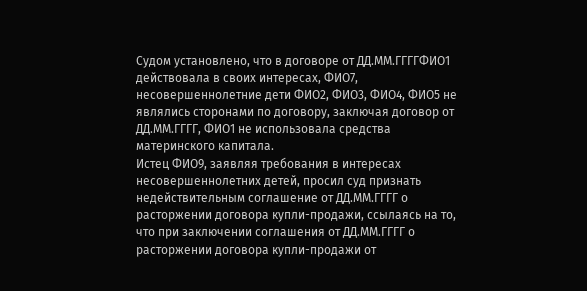Судом установлено, что в договоре от ДД.ММ.ГГГГФИО1 действовала в своих интересах, ФИО7, несовершеннолетние дети ФИО2, ФИО3, ФИО4, ФИО5 не являлись сторонами по договору, заключая договор от ДД.ММ.ГГГГ, ФИО1 не использовала средства материнского капитала.
Истец ФИО9, заявляя требования в интересах несовершеннолетних детей, просил суд признать недействительным соглашение от ДД.ММ.ГГГГ о расторжении договора купли-продажи, ссылаясь на то, что при заключении соглашения от ДД.ММ.ГГГГ о расторжении договора купли-продажи от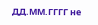ДД.ММ.ГГГГ не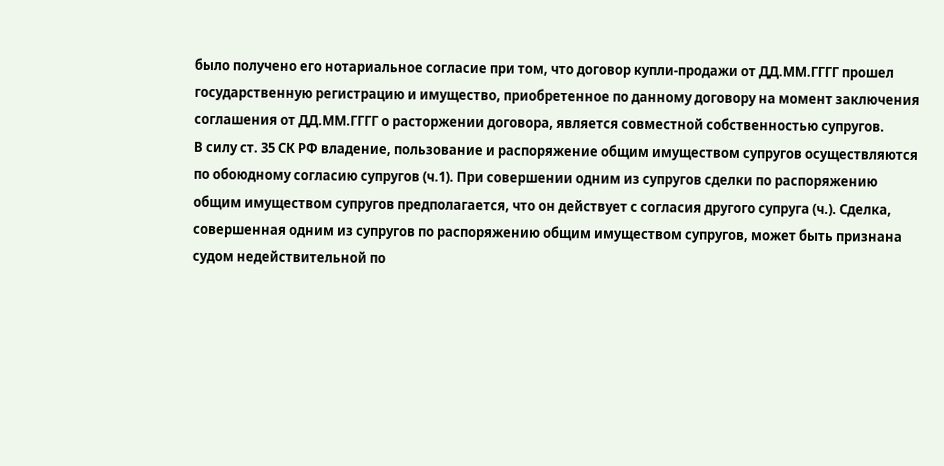было получено его нотариальное согласие при том, что договор купли-продажи от ДД.ММ.ГГГГ прошел государственную регистрацию и имущество, приобретенное по данному договору на момент заключения соглашения от ДД.ММ.ГГГГ о расторжении договора, является совместной собственностью супругов.
В силу ст. 35 СК РФ владение, пользование и распоряжение общим имуществом супругов осуществляются по обоюдному согласию супругов (ч.1). При совершении одним из супругов сделки по распоряжению общим имуществом супругов предполагается, что он действует с согласия другого супруга (ч.). Сделка, совершенная одним из супругов по распоряжению общим имуществом супругов, может быть признана судом недействительной по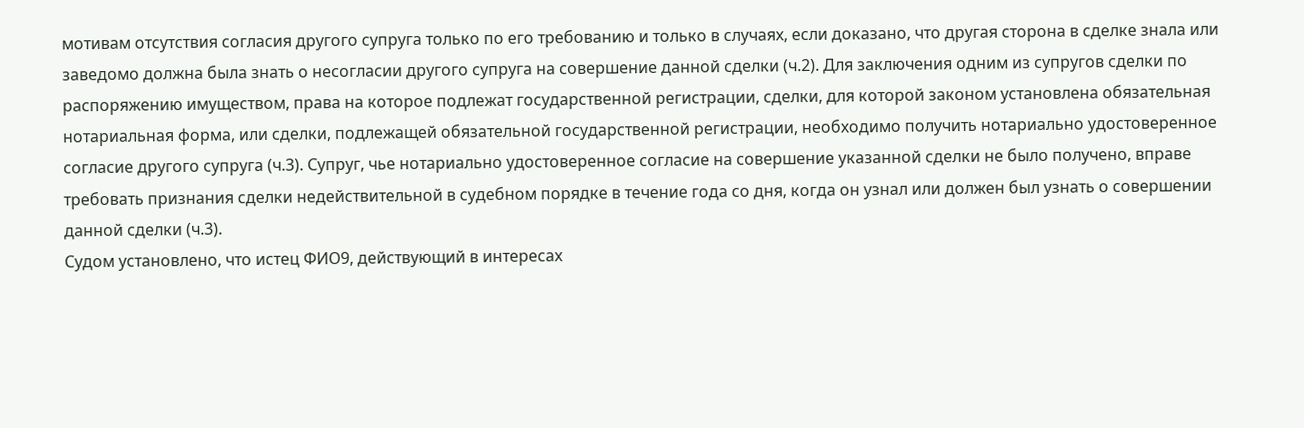мотивам отсутствия согласия другого супруга только по его требованию и только в случаях, если доказано, что другая сторона в сделке знала или заведомо должна была знать о несогласии другого супруга на совершение данной сделки (ч.2). Для заключения одним из супругов сделки по распоряжению имуществом, права на которое подлежат государственной регистрации, сделки, для которой законом установлена обязательная нотариальная форма, или сделки, подлежащей обязательной государственной регистрации, необходимо получить нотариально удостоверенное согласие другого супруга (ч.3). Супруг, чье нотариально удостоверенное согласие на совершение указанной сделки не было получено, вправе требовать признания сделки недействительной в судебном порядке в течение года со дня, когда он узнал или должен был узнать о совершении данной сделки (ч.3).
Судом установлено, что истец ФИО9, действующий в интересах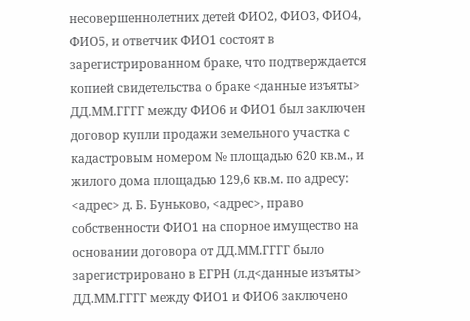несовершеннолетних детей ФИО2, ФИО3, ФИО4, ФИО5, и ответчик ФИО1 состоят в зарегистрированном браке, что подтверждается копией свидетельства о браке <данные изъяты>
ДД.ММ.ГГГГ между ФИО6 и ФИО1 был заключен договор купли продажи земельного участка с кадастровым номером № площадью 620 кв.м., и жилого дома площадью 129,6 кв.м. по адресу: <адрес> д. Б. Буньково, <адрес>, право собственности ФИО1 на спорное имущество на основании договора от ДД.ММ.ГГГГ было зарегистрировано в ЕГРН (л.д<данные изъяты>
ДД.ММ.ГГГГ между ФИО1 и ФИО6 заключено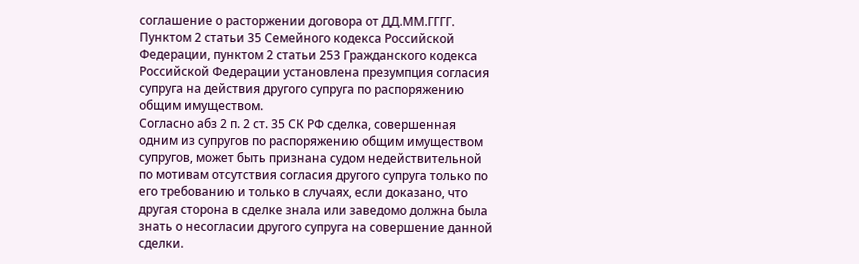соглашение о расторжении договора от ДД.ММ.ГГГГ.
Пунктом 2 статьи 35 Семейного кодекса Российской Федерации, пунктом 2 статьи 253 Гражданского кодекса Российской Федерации установлена презумпция согласия супруга на действия другого супруга по распоряжению общим имуществом.
Согласно абз 2 п. 2 ст. 35 СК РФ сделка, совершенная одним из супругов по распоряжению общим имуществом супругов, может быть признана судом недействительной по мотивам отсутствия согласия другого супруга только по его требованию и только в случаях, если доказано, что другая сторона в сделке знала или заведомо должна была знать о несогласии другого супруга на совершение данной сделки.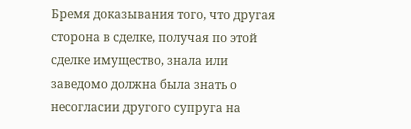Бремя доказывания того, что другая сторона в сделке, получая по этой сделке имущество, знала или заведомо должна была знать о несогласии другого супруга на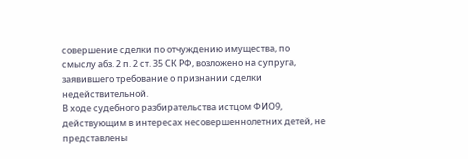совершение сделки по отчуждению имущества, по смыслу абз. 2 п. 2 ст. 35 СК РФ, возложено на супруга, заявившего требование о признании сделки недействительной.
В ходе судебного разбирательства истцом ФИО9, действующим в интересах несовершеннолетних детей, не представлены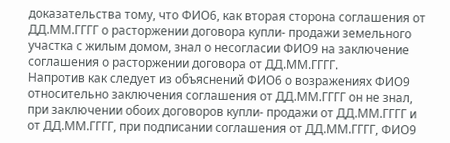доказательства тому, что ФИО6, как вторая сторона соглашения от ДД.ММ.ГГГГ о расторжении договора купли- продажи земельного участка с жилым домом, знал о несогласии ФИО9 на заключение соглашения о расторжении договора от ДД.ММ.ГГГГ.
Напротив как следует из объяснений ФИО6 о возражениях ФИО9 относительно заключения соглашения от ДД.ММ.ГГГГ он не знал, при заключении обоих договоров купли- продажи от ДД.ММ.ГГГГ и от ДД.ММ.ГГГГ, при подписании соглашения от ДД.ММ.ГГГГ, ФИО9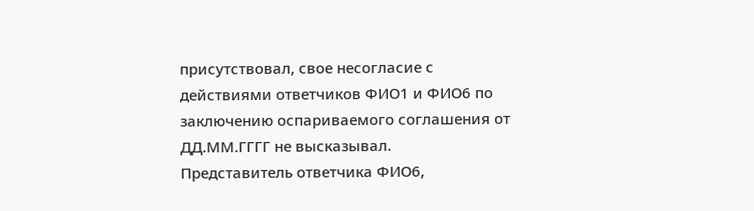присутствовал, свое несогласие с действиями ответчиков ФИО1 и ФИО6 по заключению оспариваемого соглашения от ДД.ММ.ГГГГ не высказывал.
Представитель ответчика ФИО6,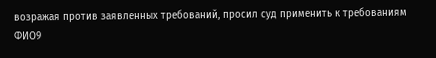возражая против заявленных требований, просил суд применить к требованиям ФИО9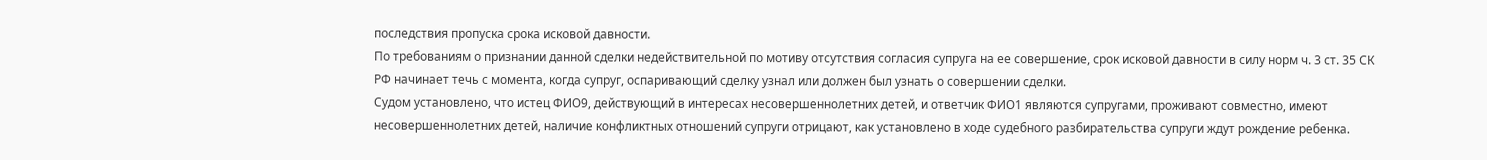последствия пропуска срока исковой давности.
По требованиям о признании данной сделки недействительной по мотиву отсутствия согласия супруга на ее совершение, срок исковой давности в силу норм ч. 3 ст. 35 СК РФ начинает течь с момента, когда супруг, оспаривающий сделку узнал или должен был узнать о совершении сделки.
Судом установлено, что истец ФИО9, действующий в интересах несовершеннолетних детей, и ответчик ФИО1 являются супругами, проживают совместно, имеют несовершеннолетних детей, наличие конфликтных отношений супруги отрицают, как установлено в ходе судебного разбирательства супруги ждут рождение ребенка.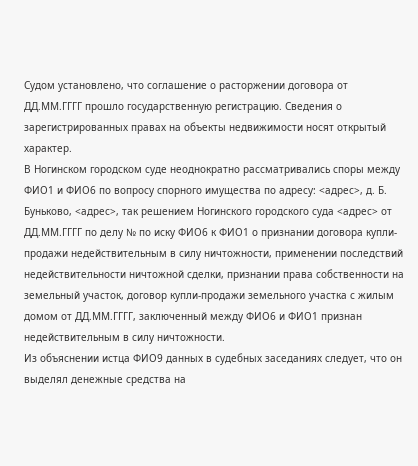Судом установлено, что соглашение о расторжении договора от ДД.ММ.ГГГГ прошло государственную регистрацию. Сведения о зарегистрированных правах на объекты недвижимости носят открытый характер.
В Ногинском городском суде неоднократно рассматривались споры между ФИО1 и ФИО6 по вопросу спорного имущества по адресу: <адрес>, д. Б. Буньково, <адрес>, так решением Ногинского городского суда <адрес> от ДД.ММ.ГГГГ по делу № по иску ФИО6 к ФИО1 о признании договора купли-продажи недействительным в силу ничтожности, применении последствий недействительности ничтожной сделки, признании права собственности на земельный участок, договор купли-продажи земельного участка с жилым домом от ДД.ММ.ГГГГ, заключенный между ФИО6 и ФИО1 признан недействительным в силу ничтожности.
Из объяснении истца ФИО9 данных в судебных заседаниях следует, что он выделял денежные средства на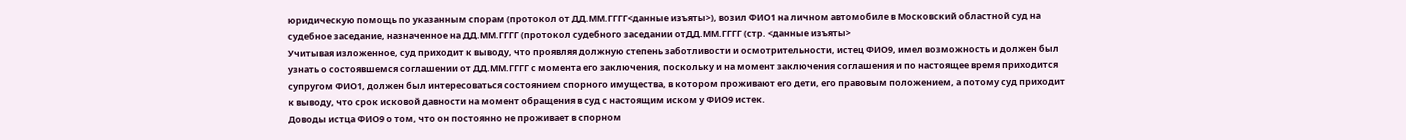юридическую помощь по указанным спорам (протокол от ДД.ММ.ГГГГ<данные изъяты>), возил ФИО1 на личном автомобиле в Московский областной суд на судебное заседание, назначенное на ДД.ММ.ГГГГ (протокол судебного заседании отДД.ММ.ГГГГ (стр. <данные изъяты>
Учитывая изложенное, суд приходит к выводу, что проявляя должную степень заботливости и осмотрительности, истец ФИО9, имел возможность и должен был узнать о состоявшемся соглашении от ДД.ММ.ГГГГ с момента его заключения, поскольку и на момент заключения соглашения и по настоящее время приходится супругом ФИО1, должен был интересоваться состоянием спорного имущества, в котором проживают его дети, его правовым положением, а потому суд приходит к выводу, что срок исковой давности на момент обращения в суд с настоящим иском у ФИО9 истек.
Доводы истца ФИО9 о том, что он постоянно не проживает в спорном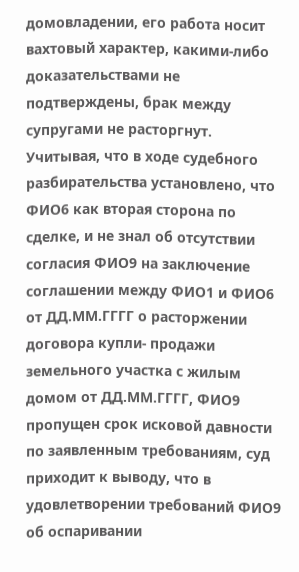домовладении, его работа носит вахтовый характер, какими-либо доказательствами не подтверждены, брак между супругами не расторгнут.
Учитывая, что в ходе судебного разбирательства установлено, что ФИО6 как вторая сторона по сделке, и не знал об отсутствии согласия ФИО9 на заключение соглашении между ФИО1 и ФИО6 от ДД.ММ.ГГГГ о расторжении договора купли- продажи земельного участка с жилым домом от ДД.ММ.ГГГГ, ФИО9 пропущен срок исковой давности по заявленным требованиям, суд приходит к выводу, что в удовлетворении требований ФИО9 об оспаривании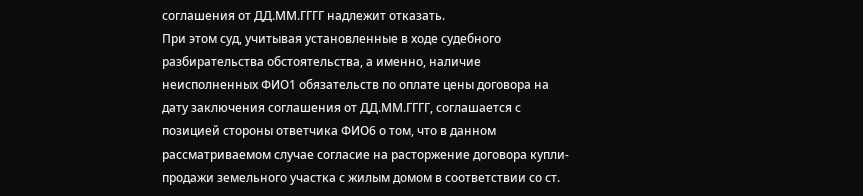соглашения от ДД.ММ.ГГГГ надлежит отказать.
При этом суд, учитывая установленные в ходе судебного разбирательства обстоятельства, а именно, наличие неисполненных ФИО1 обязательств по оплате цены договора на дату заключения соглашения от ДД.ММ.ГГГГ, соглашается с позицией стороны ответчика ФИО6 о том, что в данном рассматриваемом случае согласие на расторжение договора купли-продажи земельного участка с жилым домом в соответствии со ст.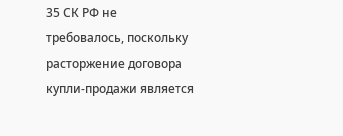35 СК РФ не требовалось, поскольку расторжение договора купли-продажи является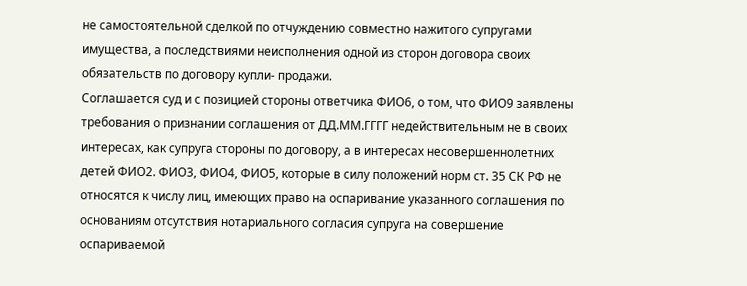не самостоятельной сделкой по отчуждению совместно нажитого супругами имущества, а последствиями неисполнения одной из сторон договора своих обязательств по договору купли- продажи.
Соглашается суд и с позицией стороны ответчика ФИО6, о том, что ФИО9 заявлены требования о признании соглашения от ДД.ММ.ГГГГ недействительным не в своих интересах, как супруга стороны по договору, а в интересах несовершеннолетних детей ФИО2. ФИО3, ФИО4, ФИО5, которые в силу положений норм ст. 35 СК РФ не относятся к числу лиц, имеющих право на оспаривание указанного соглашения по основаниям отсутствия нотариального согласия супруга на совершение оспариваемой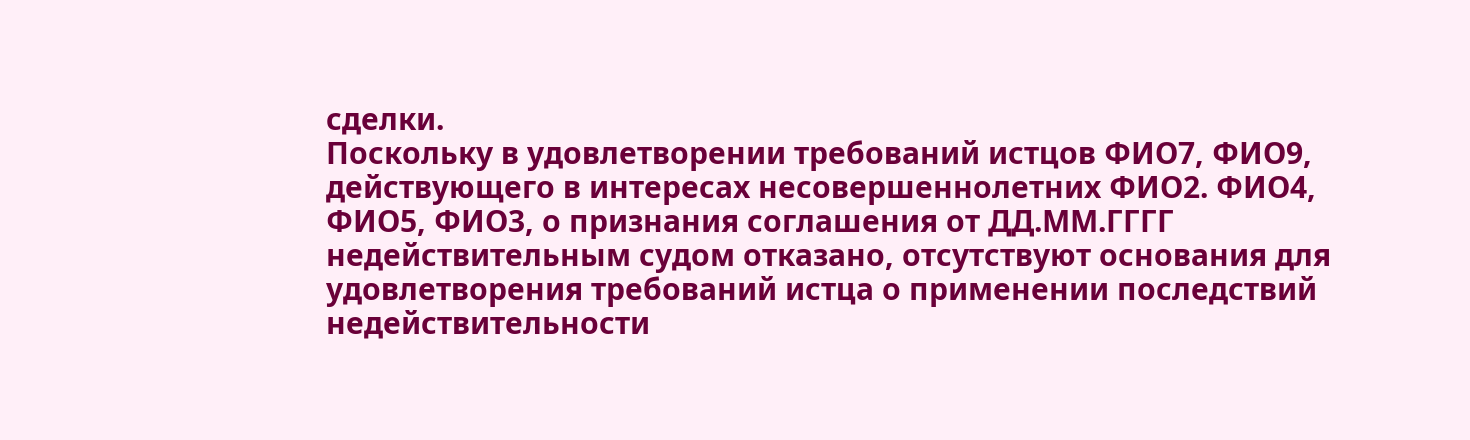сделки.
Поскольку в удовлетворении требований истцов ФИО7, ФИО9, действующего в интересах несовершеннолетних ФИО2. ФИО4, ФИО5, ФИО3, о признания соглашения от ДД.ММ.ГГГГ недействительным судом отказано, отсутствуют основания для удовлетворения требований истца о применении последствий недействительности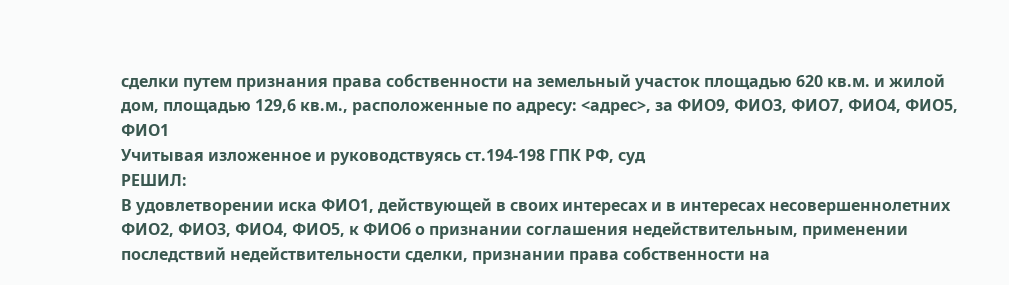сделки путем признания права собственности на земельный участок площадью 620 кв.м. и жилой дом, площадью 129,6 кв.м., расположенные по адресу: <адрес>, за ФИО9, ФИО3, ФИО7, ФИО4, ФИО5, ФИО1
Учитывая изложенное и руководствуясь ст.194-198 ГПК РФ, суд
РЕШИЛ:
В удовлетворении иска ФИО1, действующей в своих интересах и в интересах несовершеннолетних ФИО2, ФИО3, ФИО4, ФИО5, к ФИО6 о признании соглашения недействительным, применении последствий недействительности сделки, признании права собственности на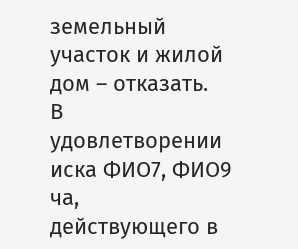земельный участок и жилой дом – отказать.
В удовлетворении иска ФИО7, ФИО9 ча, действующего в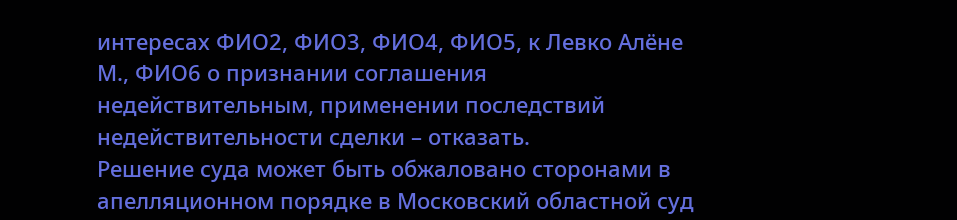интересах ФИО2, ФИО3, ФИО4, ФИО5, к Левко Алёне М., ФИО6 о признании соглашения недействительным, применении последствий недействительности сделки – отказать.
Решение суда может быть обжаловано сторонами в апелляционном порядке в Московский областной суд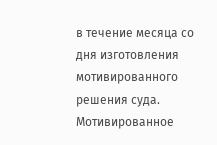в течение месяца со дня изготовления мотивированного решения суда.
Мотивированное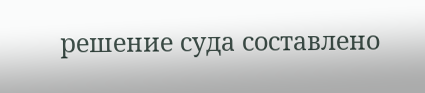решение суда составлено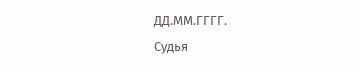ДД.ММ.ГГГГ.
Судья